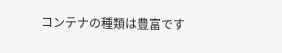コンテナの種類は豊富です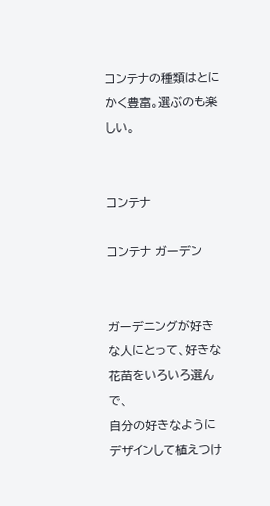コンテナの種類はとにかく豊富。選ぶのも楽しい。


コンテナ

コンテナ ガーデン


ガーデニングが好きな人にとって、好きな花苗をいろいろ選んで、
自分の好きなようにデザインして植えつけ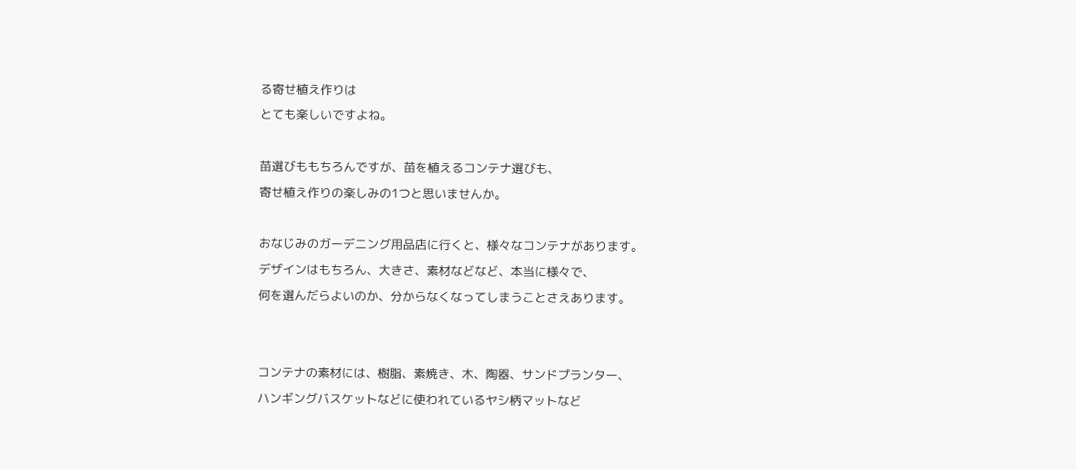る寄せ植え作りは
とても楽しいですよね。

苗選びももちろんですが、苗を植えるコンテナ選びも、
寄せ植え作りの楽しみの1つと思いませんか。

おなじみのガーデニング用品店に行くと、様々なコンテナがあります。
デザインはもちろん、大きさ、素材などなど、本当に様々で、
何を選んだらよいのか、分からなくなってしまうことさえあります。


コンテナの素材には、樹脂、素焼き、木、陶器、サンドプランター、
ハンギングバスケットなどに使われているヤシ柄マットなど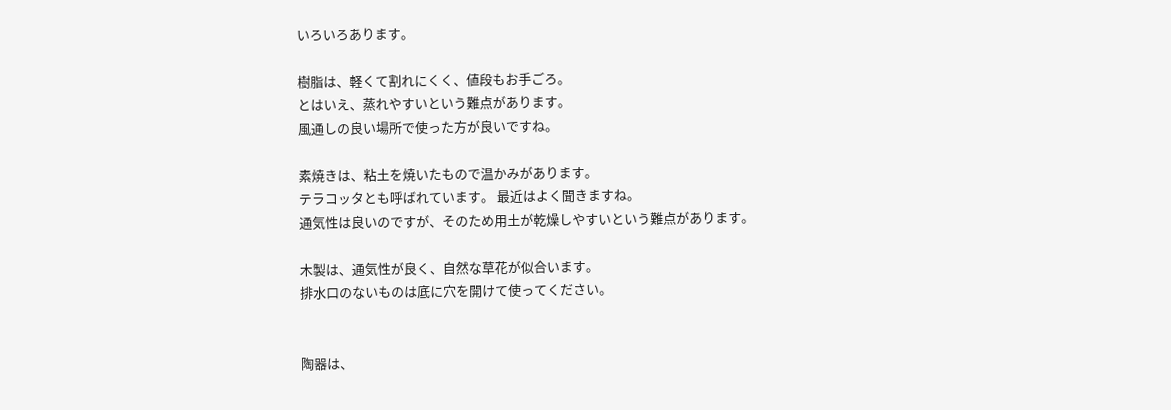いろいろあります。

樹脂は、軽くて割れにくく、値段もお手ごろ。
とはいえ、蒸れやすいという難点があります。
風通しの良い場所で使った方が良いですね。

素焼きは、粘土を焼いたもので温かみがあります。
テラコッタとも呼ばれています。 最近はよく聞きますね。
通気性は良いのですが、そのため用土が乾燥しやすいという難点があります。

木製は、通気性が良く、自然な草花が似合います。
排水口のないものは底に穴を開けて使ってください。


陶器は、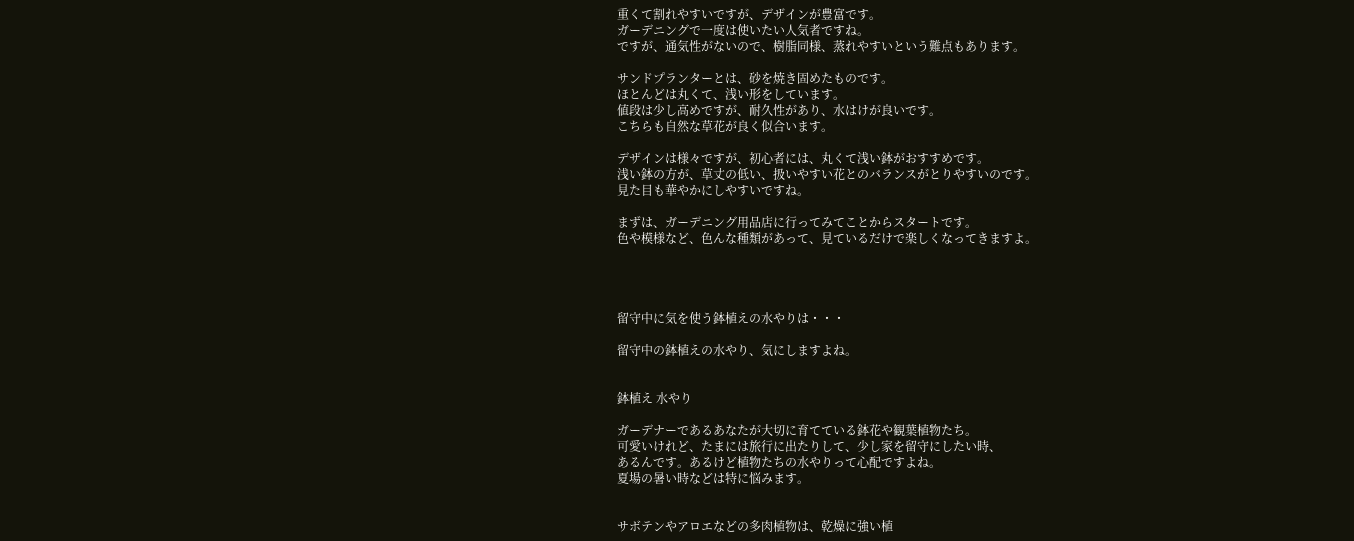重くて割れやすいですが、デザインが豊富です。
ガーデニングで一度は使いたい人気者ですね。
ですが、通気性がないので、樹脂同様、蒸れやすいという難点もあります。

サンドプランターとは、砂を焼き固めたものです。
ほとんどは丸くて、浅い形をしています。
値段は少し高めですが、耐久性があり、水はけが良いです。
こちらも自然な草花が良く似合います。

デザインは様々ですが、初心者には、丸くて浅い鉢がおすすめです。
浅い鉢の方が、草丈の低い、扱いやすい花とのバランスがとりやすいのです。
見た目も華やかにしやすいですね。

まずは、ガーデニング用品店に行ってみてことからスタートです。
色や模様など、色んな種類があって、見ているだけで楽しくなってきますよ。




留守中に気を使う鉢植えの水やりは・・・

留守中の鉢植えの水やり、気にしますよね。


鉢植え 水やり

ガーデナーであるあなたが大切に育てている鉢花や観葉植物たち。
可愛いけれど、たまには旅行に出たりして、少し家を留守にしたい時、
あるんです。あるけど植物たちの水やりって心配ですよね。
夏場の暑い時などは特に悩みます。


サボテンやアロエなどの多肉植物は、乾燥に強い植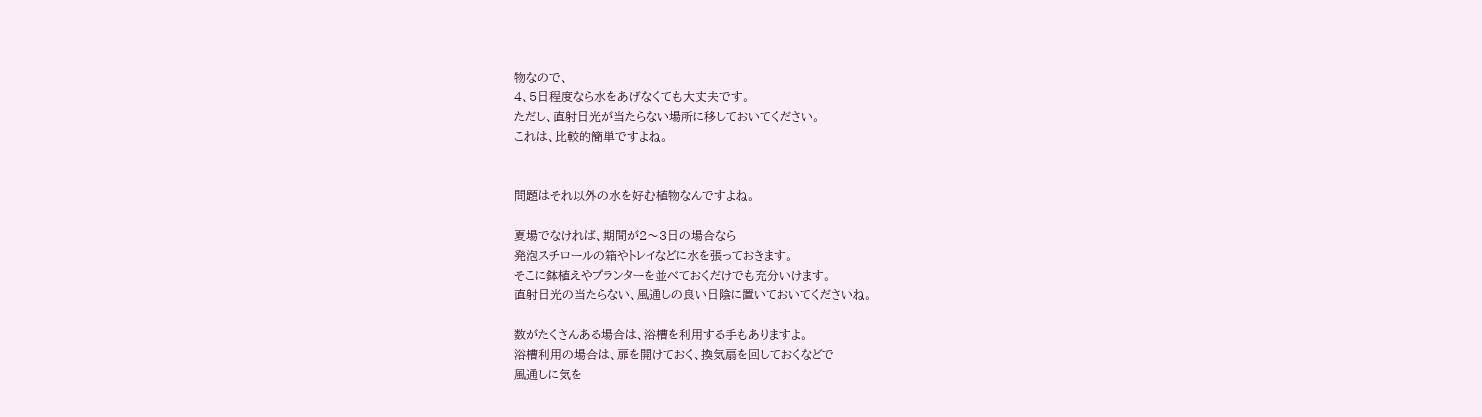物なので、
4、5日程度なら水をあげなくても大丈夫です。
ただし、直射日光が当たらない場所に移しておいてください。
これは、比較的簡単ですよね。


問題はそれ以外の水を好む植物なんですよね。

夏場でなければ、期間が2〜3日の場合なら
発泡スチロールの箱やトレイなどに水を張っておきます。
そこに鉢植えやプランターを並べておくだけでも充分いけます。
直射日光の当たらない、風通しの良い日陰に置いておいてくださいね。

数がたくさんある場合は、浴槽を利用する手もありますよ。
浴槽利用の場合は、扉を開けておく、換気扇を回しておくなどで
風通しに気を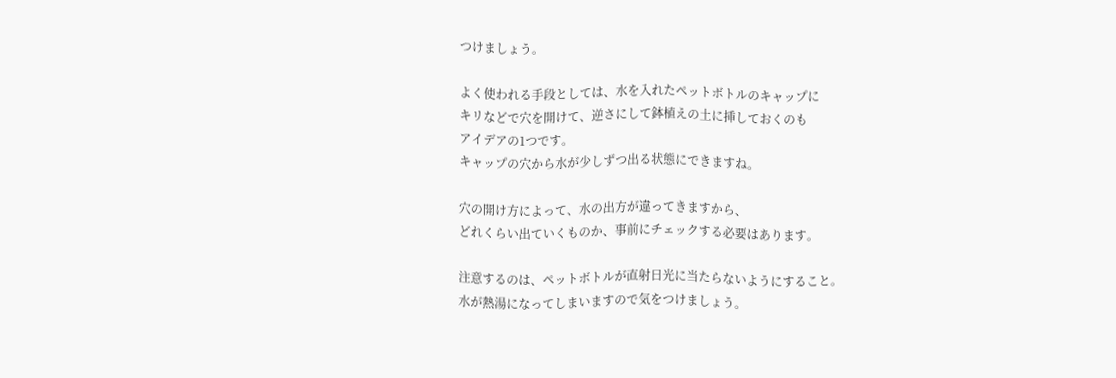つけましょう。

よく使われる手段としては、水を入れたペットボトルのキャップに
キリなどで穴を開けて、逆さにして鉢植えの土に挿しておくのも
アイデアの1つです。
キャップの穴から水が少しずつ出る状態にできますね。

穴の開け方によって、水の出方が違ってきますから、
どれくらい出ていくものか、事前にチェックする必要はあります。

注意するのは、ペットボトルが直射日光に当たらないようにすること。
水が熱湯になってしまいますので気をつけましょう。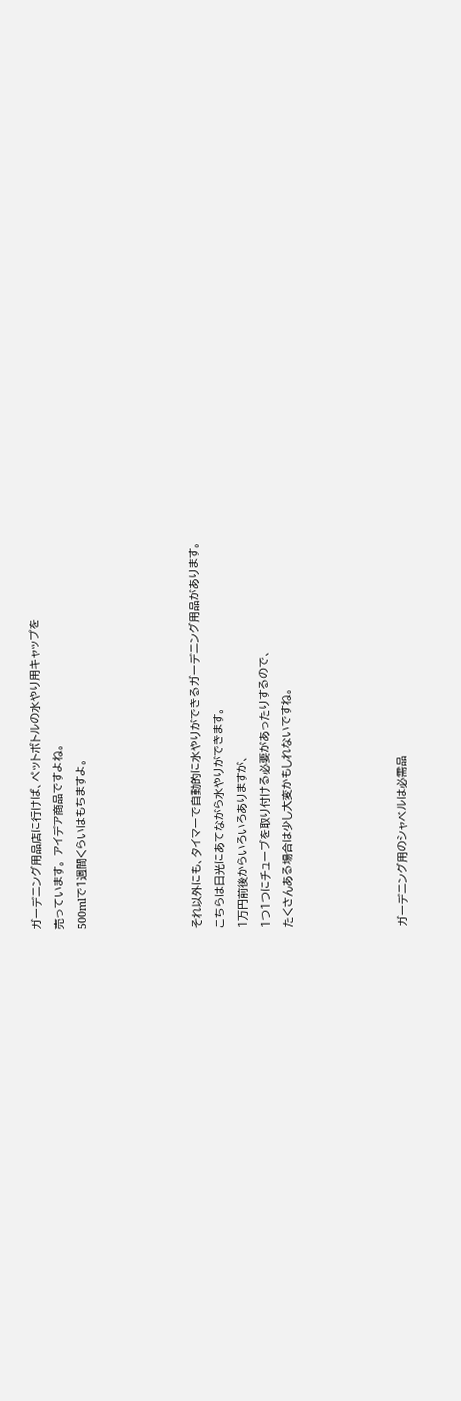ガーデニング用品店に行けば、ペットボトルの水やり用キャップを
売っています。 アイデア商品ですよね。
500mlで1週間くらいはもちますよ。




それ以外にも、タイマーで自動的に水やりができるガーデニング用品があります。
こちらは日光にあてながら水やりができます。
1万円前後からいろいろありますが、
1つ1つにチューブを取り付ける必要があったりするので、
たくさんある場合は少し大変かもしれないですね。




ガーデニング用のシャベルは必需品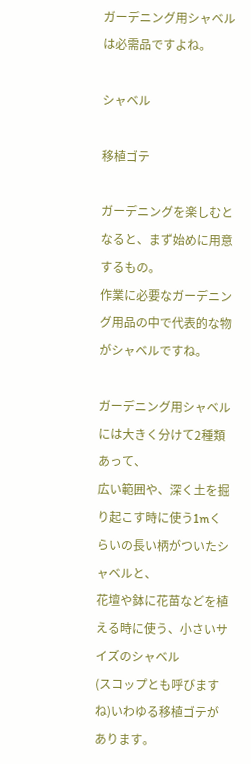ガーデニング用シャベルは必需品ですよね。

シャベル

移植ゴテ

ガーデニングを楽しむとなると、まず始めに用意するもの。
作業に必要なガーデニング用品の中で代表的な物がシャベルですね。

ガーデニング用シャベルには大きく分けて2種類あって、
広い範囲や、深く土を掘り起こす時に使う1mくらいの長い柄がついたシャベルと、
花壇や鉢に花苗などを植える時に使う、小さいサイズのシャベル
(スコップとも呼びますね)いわゆる移植ゴテがあります。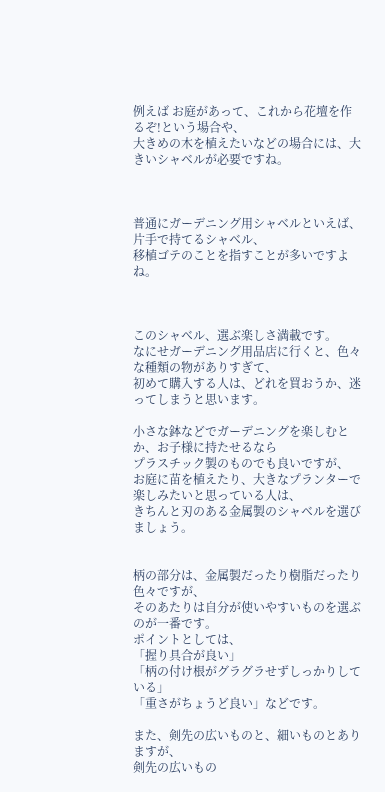例えば お庭があって、これから花壇を作るぞ!という場合や、
大きめの木を植えたいなどの場合には、大きいシャベルが必要ですね。



普通にガーデニング用シャベルといえば、片手で持てるシャベル、
移植ゴテのことを指すことが多いですよね。



このシャベル、選ぶ楽しさ満載です。
なにせガーデニング用品店に行くと、色々な種類の物がありすぎて、
初めて購入する人は、どれを買おうか、迷ってしまうと思います。

小さな鉢などでガーデニングを楽しむとか、お子様に持たせるなら
プラスチック製のものでも良いですが、
お庭に苗を植えたり、大きなプランターで楽しみたいと思っている人は、
きちんと刃のある金属製のシャベルを選びましょう。


柄の部分は、金属製だったり樹脂だったり色々ですが、
そのあたりは自分が使いやすいものを選ぶのが一番です。
ポイントとしては、
「握り具合が良い」
「柄の付け根がグラグラせずしっかりしている」
「重さがちょうど良い」などです。

また、剣先の広いものと、細いものとありますが、
剣先の広いもの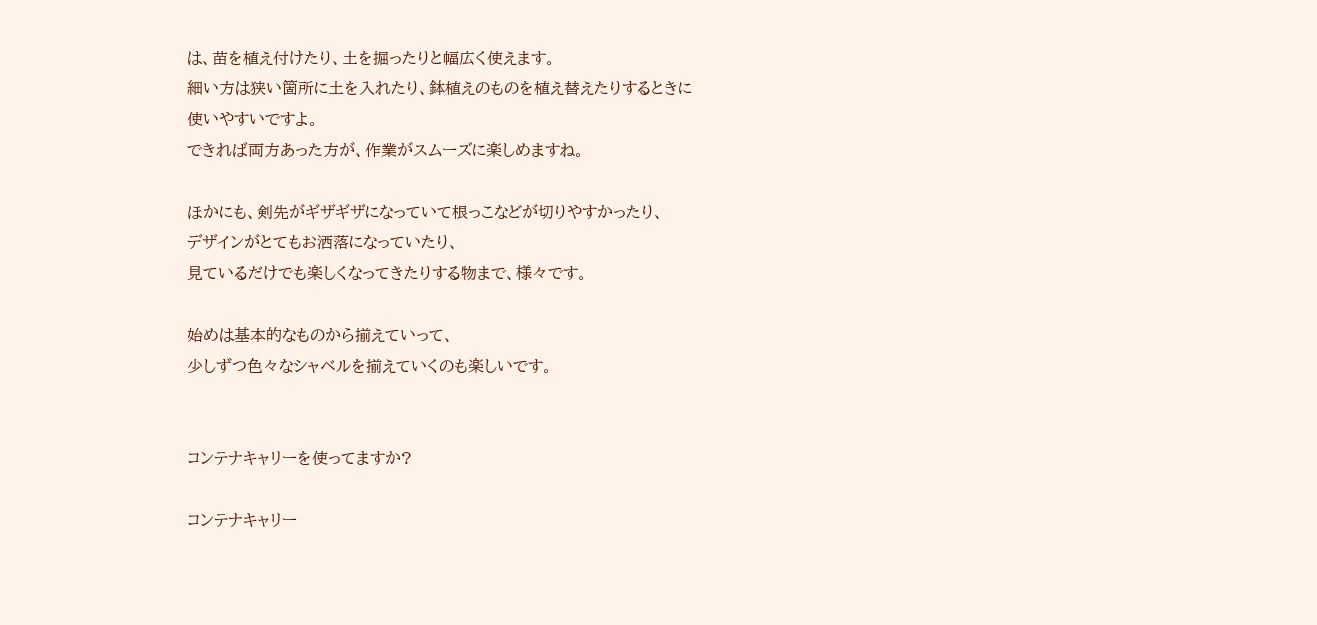は、苗を植え付けたり、土を掘ったりと幅広く使えます。
細い方は狭い箇所に土を入れたり、鉢植えのものを植え替えたりするときに
使いやすいですよ。
できれば両方あった方が、作業がスムーズに楽しめますね。

ほかにも、剣先がギザギザになっていて根っこなどが切りやすかったり、
デザインがとてもお洒落になっていたり、
見ているだけでも楽しくなってきたりする物まで、様々です。

始めは基本的なものから揃えていって、
少しずつ色々なシャベルを揃えていくのも楽しいです。


コンテナキャリーを使ってますか?

コンテナキャリー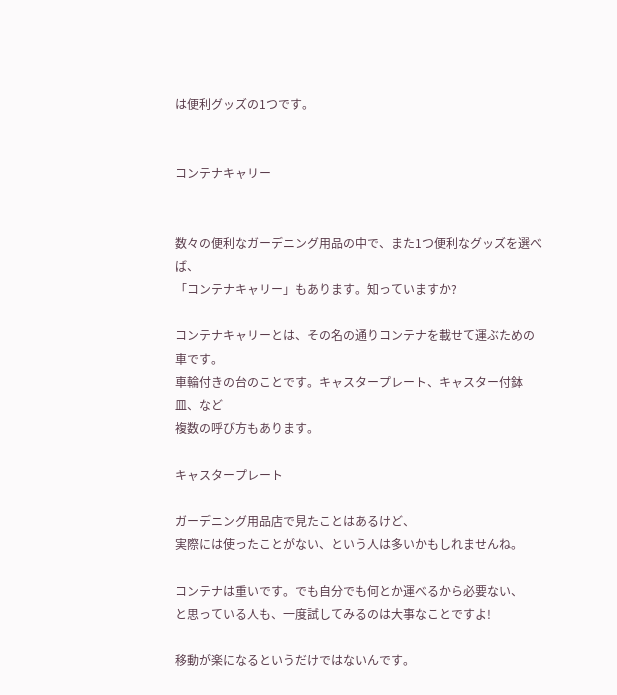は便利グッズの1つです。


コンテナキャリー


数々の便利なガーデニング用品の中で、また1つ便利なグッズを選べば、
「コンテナキャリー」もあります。知っていますか?

コンテナキャリーとは、その名の通りコンテナを載せて運ぶための車です。
車輪付きの台のことです。キャスタープレート、キャスター付鉢皿、など
複数の呼び方もあります。

キャスタープレート

ガーデニング用品店で見たことはあるけど、
実際には使ったことがない、という人は多いかもしれませんね。

コンテナは重いです。でも自分でも何とか運べるから必要ない、
と思っている人も、一度試してみるのは大事なことですよ!

移動が楽になるというだけではないんです。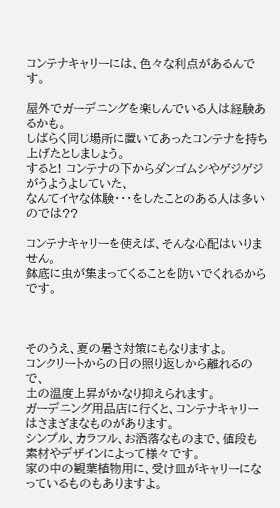コンテナキャリーには、色々な利点があるんです。

屋外でガーデニングを楽しんでいる人は経験あるかも。
しばらく同じ場所に置いてあったコンテナを持ち上げたとしましょう。
すると! コンテナの下からダンゴムシやゲジゲジがうようよしていた、
なんてイヤな体験・・・をしたことのある人は多いのでは??

コンテナキャリーを使えば、そんな心配はいりません。
鉢底に虫が集まってくることを防いでくれるからです。



そのうえ、夏の暑さ対策にもなりますよ。
コンクリートからの日の照り返しから離れるので、
土の温度上昇がかなり抑えられます。
ガーデニング用品店に行くと、コンテナキャリーはさまざまなものがあります。
シンプル、カラフル、お洒落なものまで、値段も素材やデザインによって様々です。
家の中の観葉植物用に、受け皿がキャリーになっているものもありますよ。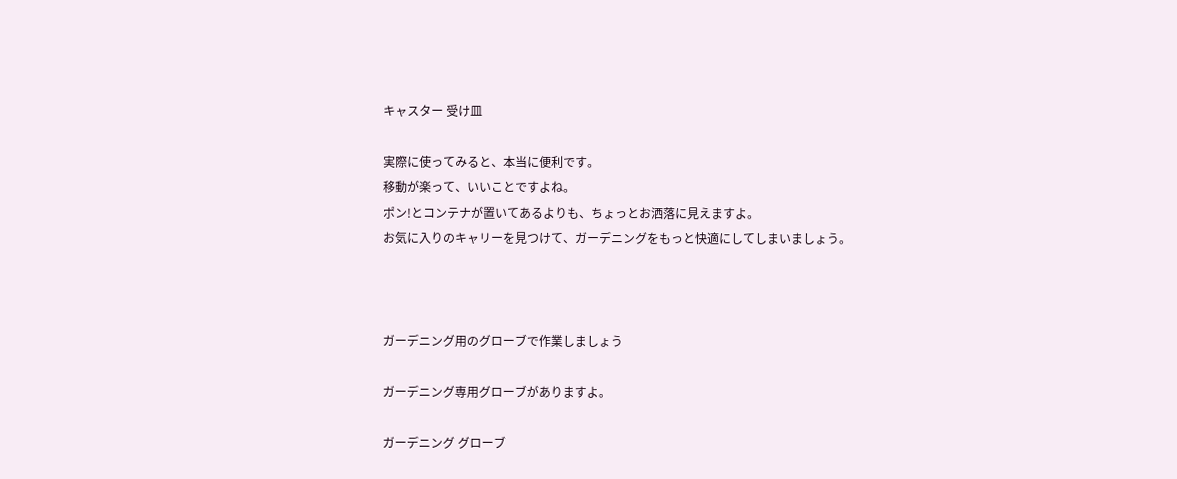キャスター 受け皿

実際に使ってみると、本当に便利です。
移動が楽って、いいことですよね。
ポン!とコンテナが置いてあるよりも、ちょっとお洒落に見えますよ。
お気に入りのキャリーを見つけて、ガーデニングをもっと快適にしてしまいましょう。



ガーデニング用のグローブで作業しましょう

ガーデニング専用グローブがありますよ。

ガーデニング グローブ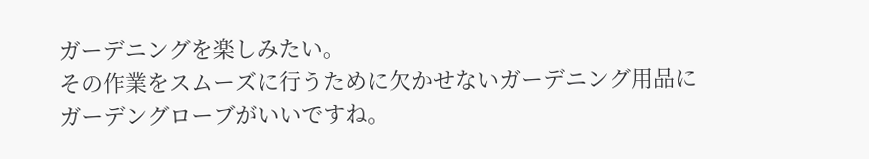ガーデニングを楽しみたい。
その作業をスムーズに行うために欠かせないガーデニング用品に
ガーデングローブがいいですね。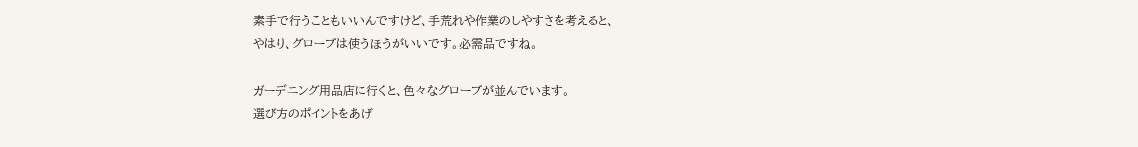素手で行うこともいいんですけど、手荒れや作業のしやすさを考えると、
やはり、グローブは使うほうがいいです。必需品ですね。

ガーデニング用品店に行くと、色々なグローブが並んでいます。
選び方のポイントをあげ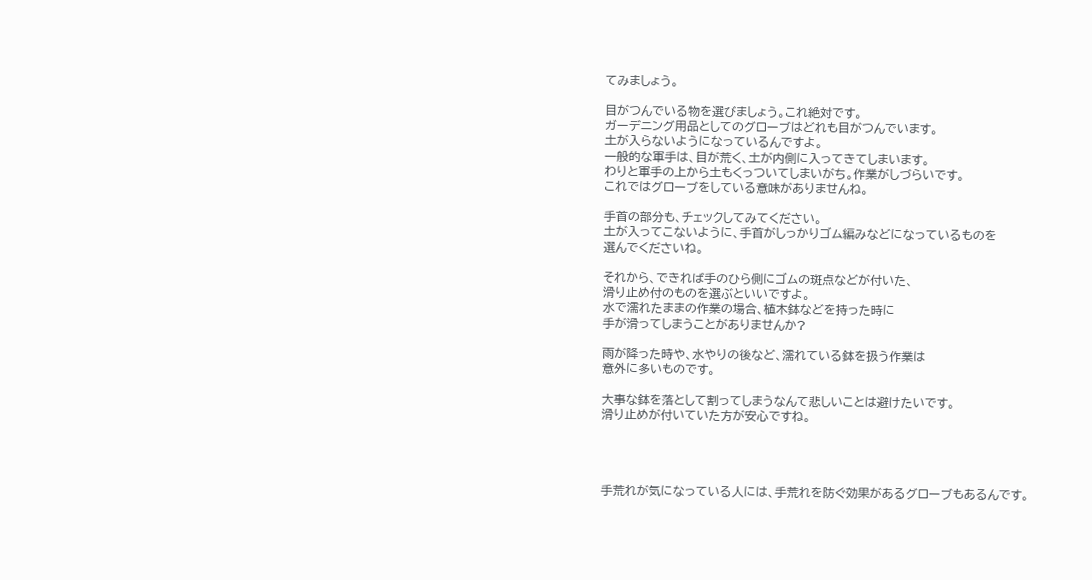てみましょう。

目がつんでいる物を選びましょう。これ絶対です。
ガーデニング用品としてのグローブはどれも目がつんでいます。
土が入らないようになっているんですよ。
一般的な軍手は、目が荒く、土が内側に入ってきてしまいます。
わりと軍手の上から土もくっついてしまいがち。作業がしづらいです。
これではグローブをしている意味がありませんね。

手首の部分も、チェックしてみてください。
土が入ってこないように、手首がしっかりゴム編みなどになっているものを
選んでくださいね。

それから、できれば手のひら側にゴムの斑点などが付いた、
滑り止め付のものを選ぶといいですよ。
水で濡れたままの作業の場合、植木鉢などを持った時に
手が滑ってしまうことがありませんか?

雨が降った時や、水やりの後など、濡れている鉢を扱う作業は
意外に多いものです。

大事な鉢を落として割ってしまうなんて悲しいことは避けたいです。
滑り止めが付いていた方が安心ですね。




手荒れが気になっている人には、手荒れを防ぐ効果があるグローブもあるんです。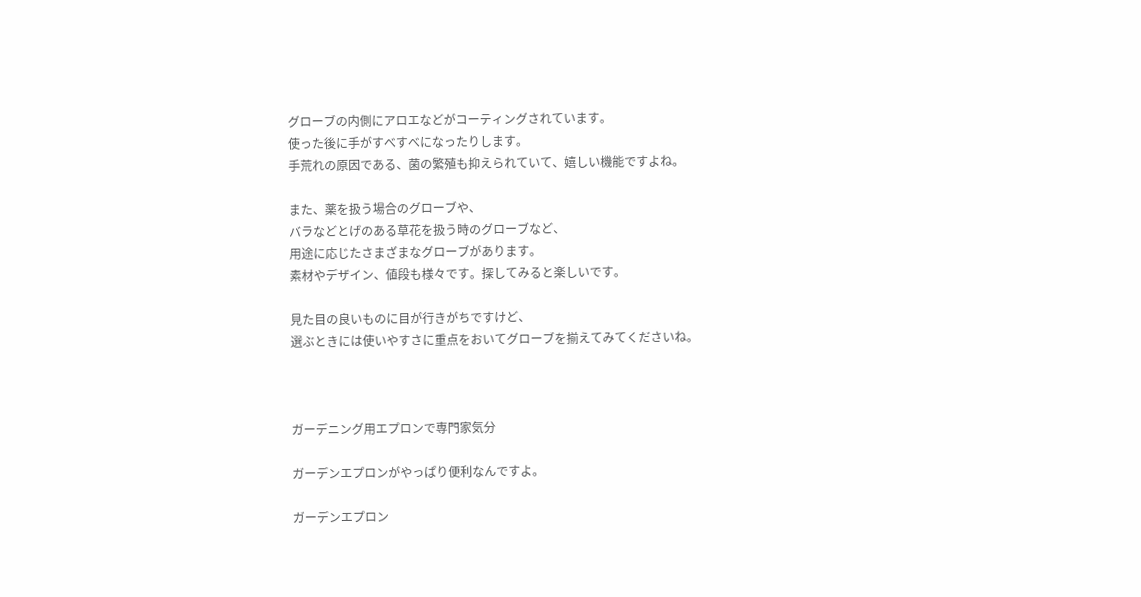グローブの内側にアロエなどがコーティングされています。
使った後に手がすべすべになったりします。
手荒れの原因である、菌の繁殖も抑えられていて、嬉しい機能ですよね。

また、薬を扱う場合のグローブや、
バラなどとげのある草花を扱う時のグローブなど、
用途に応じたさまざまなグローブがあります。
素材やデザイン、値段も様々です。探してみると楽しいです。

見た目の良いものに目が行きがちですけど、
選ぶときには使いやすさに重点をおいてグローブを揃えてみてくださいね。



ガーデニング用エプロンで専門家気分

ガーデンエプロンがやっぱり便利なんですよ。

ガーデンエプロン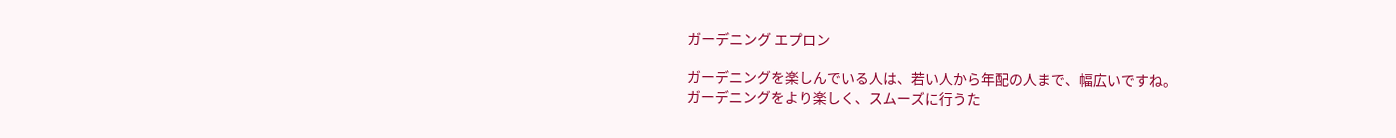ガーデニング エプロン

ガーデニングを楽しんでいる人は、若い人から年配の人まで、幅広いですね。
ガーデニングをより楽しく、スムーズに行うた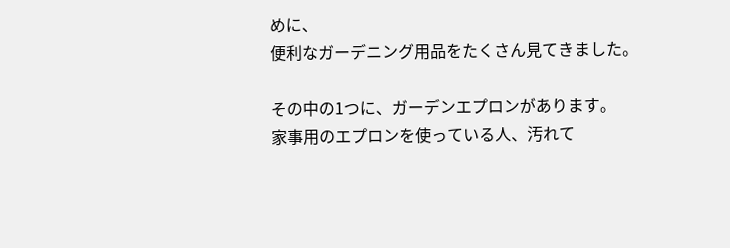めに、
便利なガーデニング用品をたくさん見てきました。

その中の1つに、ガーデンエプロンがあります。
家事用のエプロンを使っている人、汚れて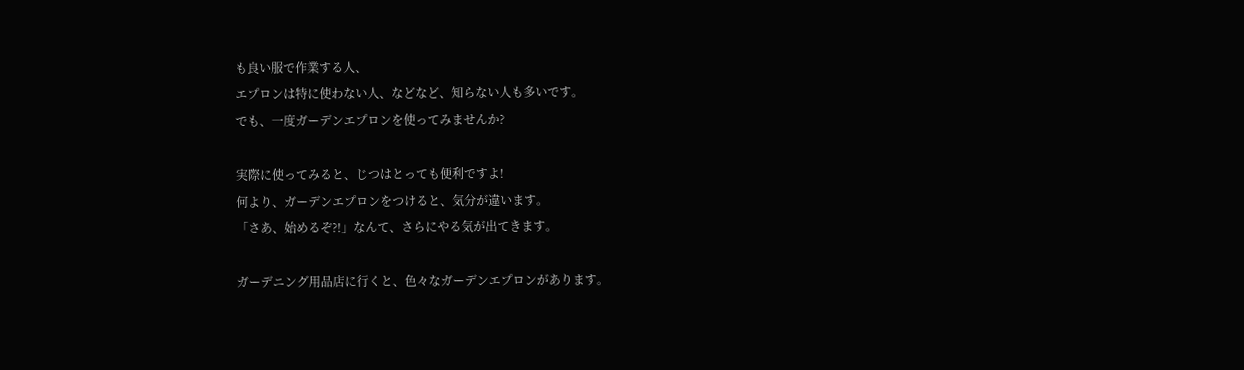も良い服で作業する人、
エプロンは特に使わない人、などなど、知らない人も多いです。
でも、一度ガーデンエプロンを使ってみませんか?

実際に使ってみると、じつはとっても便利ですよ!
何より、ガーデンエプロンをつけると、気分が違います。
「さあ、始めるぞ?!」なんて、さらにやる気が出てきます。

ガーデニング用品店に行くと、色々なガーデンエプロンがあります。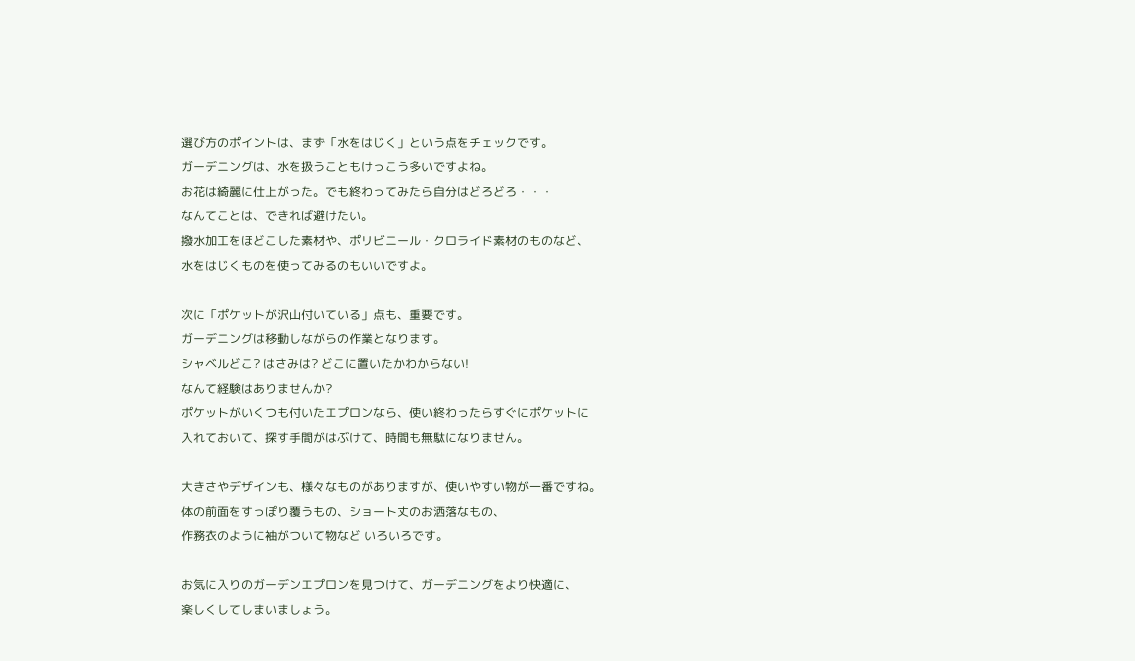選び方のポイントは、まず「水をはじく」という点をチェックです。
ガーデニングは、水を扱うこともけっこう多いですよね。
お花は綺麗に仕上がった。でも終わってみたら自分はどろどろ・・・
なんてことは、できれば避けたい。
撥水加工をほどこした素材や、ポリビニール・クロライド素材のものなど、
水をはじくものを使ってみるのもいいですよ。

次に「ポケットが沢山付いている」点も、重要です。
ガーデニングは移動しながらの作業となります。
シャベルどこ? はさみは? どこに置いたかわからない!
なんて経験はありませんか?
ポケットがいくつも付いたエプロンなら、使い終わったらすぐにポケットに
入れておいて、探す手間がはぶけて、時間も無駄になりません。

大きさやデザインも、様々なものがありますが、使いやすい物が一番ですね。
体の前面をすっぽり覆うもの、ショート丈のお洒落なもの、
作務衣のように袖がついて物など いろいろです。

お気に入りのガーデンエプロンを見つけて、ガーデニングをより快適に、
楽しくしてしまいましょう。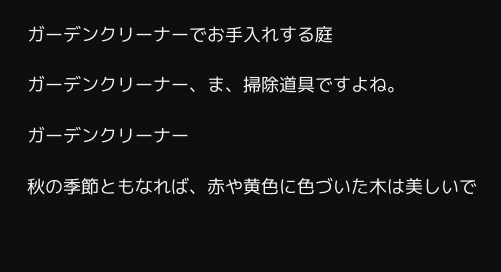ガーデンクリーナーでお手入れする庭

ガーデンクリーナー、ま、掃除道具ですよね。

ガーデンクリーナー

秋の季節ともなれば、赤や黄色に色づいた木は美しいで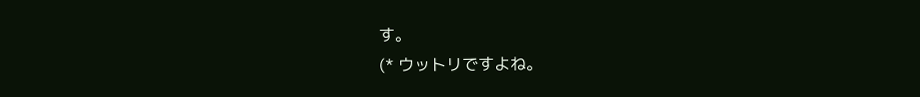す。
(* ウットリですよね。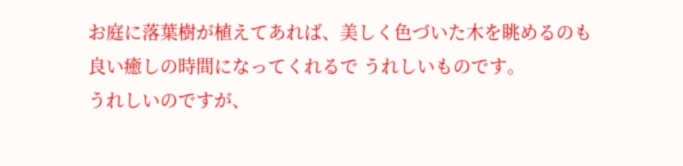お庭に落葉樹が植えてあれば、美しく色づいた木を眺めるのも
良い癒しの時間になってくれるで うれしいものです。
うれしいのですが、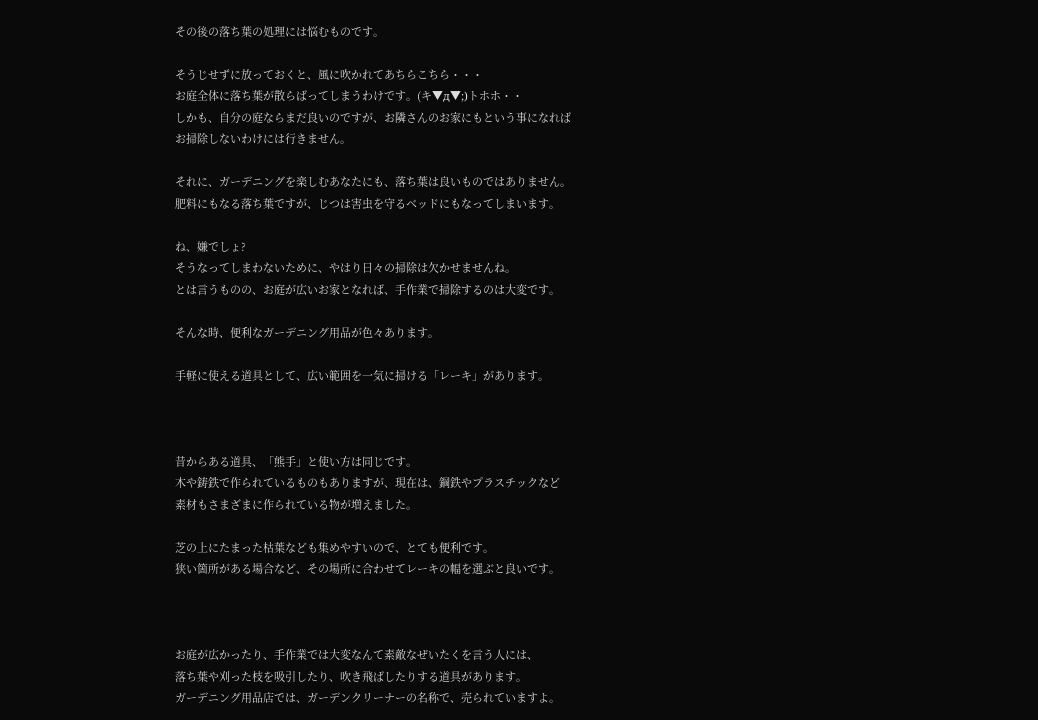その後の落ち葉の処理には悩むものです。

そうじせずに放っておくと、風に吹かれてあちらこちら・・・
お庭全体に落ち葉が散らばってしまうわけです。(キ▼д▼;)トホホ・・
しかも、自分の庭ならまだ良いのですが、お隣さんのお家にもという事になれば
お掃除しないわけには行きません。

それに、ガーデニングを楽しむあなたにも、落ち葉は良いものではありません。
肥料にもなる落ち葉ですが、じつは害虫を守るベッドにもなってしまいます。

ね、嫌でしょ?
そうなってしまわないために、やはり日々の掃除は欠かせませんね。
とは言うものの、お庭が広いお家となれば、手作業で掃除するのは大変です。

そんな時、便利なガーデニング用品が色々あります。

手軽に使える道具として、広い範囲を一気に掃ける「レーキ」があります。



昔からある道具、「熊手」と使い方は同じです。
木や鋳鉄で作られているものもありますが、現在は、鋼鉄やプラスチックなど
素材もさまざまに作られている物が増えました。

芝の上にたまった枯葉なども集めやすいので、とても便利です。
狭い箇所がある場合など、その場所に合わせてレーキの幅を選ぶと良いです。



お庭が広かったり、手作業では大変なんて素敵なぜいたくを言う人には、
落ち葉や刈った枝を吸引したり、吹き飛ばしたりする道具があります。
ガーデニング用品店では、ガーデンクリーナーの名称で、売られていますよ。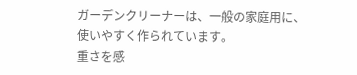ガーデンクリーナーは、一般の家庭用に、使いやすく作られています。
重さを感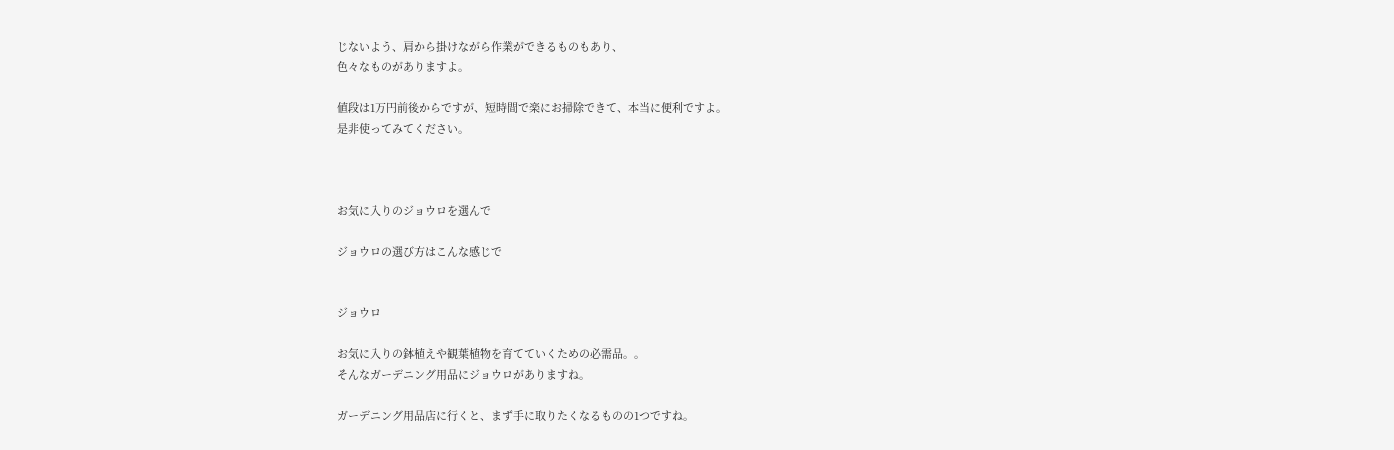じないよう、肩から掛けながら作業ができるものもあり、
色々なものがありますよ。

値段は1万円前後からですが、短時間で楽にお掃除できて、本当に便利ですよ。
是非使ってみてください。



お気に入りのジョウロを選んで

ジョウロの選び方はこんな感じで


ジョウロ

お気に入りの鉢植えや観葉植物を育てていくための必需品。。
そんなガーデニング用品にジョウロがありますね。

ガーデニング用品店に行くと、まず手に取りたくなるものの1つですね。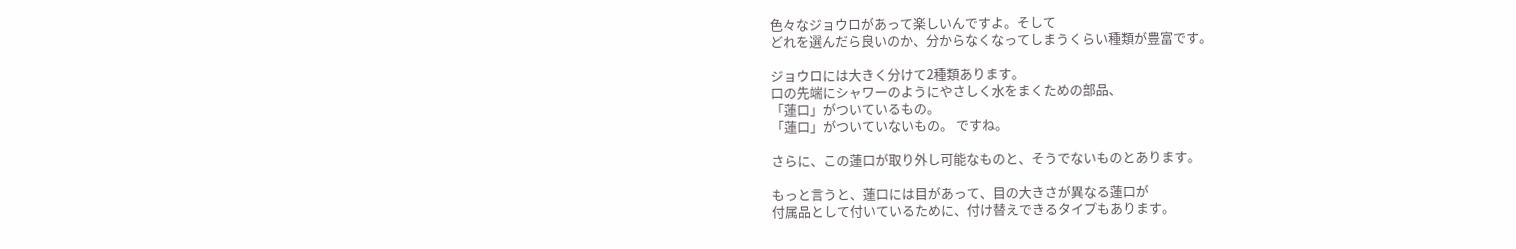色々なジョウロがあって楽しいんですよ。そして
どれを選んだら良いのか、分からなくなってしまうくらい種類が豊富です。

ジョウロには大きく分けて2種類あります。
口の先端にシャワーのようにやさしく水をまくための部品、
「蓮口」がついているもの。
「蓮口」がついていないもの。 ですね。

さらに、この蓮口が取り外し可能なものと、そうでないものとあります。

もっと言うと、蓮口には目があって、目の大きさが異なる蓮口が
付属品として付いているために、付け替えできるタイプもあります。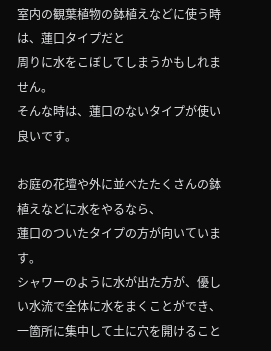室内の観葉植物の鉢植えなどに使う時は、蓮口タイプだと
周りに水をこぼしてしまうかもしれません。
そんな時は、蓮口のないタイプが使い良いです。

お庭の花壇や外に並べたたくさんの鉢植えなどに水をやるなら、
蓮口のついたタイプの方が向いています。
シャワーのように水が出た方が、優しい水流で全体に水をまくことができ、
一箇所に集中して土に穴を開けること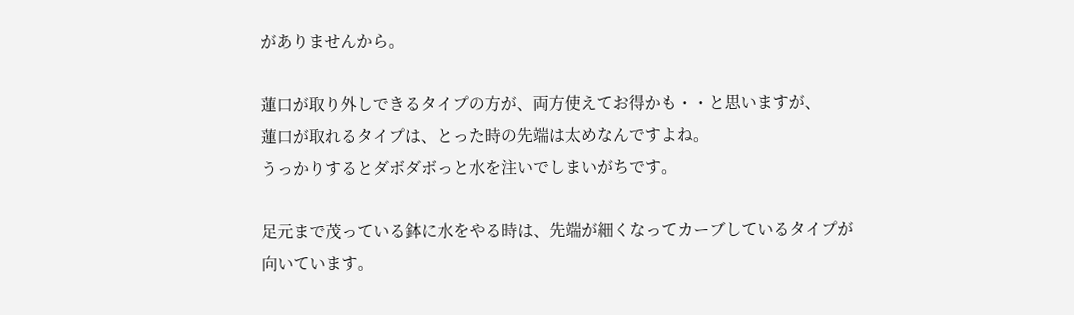がありませんから。

蓮口が取り外しできるタイプの方が、両方使えてお得かも・・と思いますが、
蓮口が取れるタイプは、とった時の先端は太めなんですよね。
うっかりするとダボダボっと水を注いでしまいがちです。

足元まで茂っている鉢に水をやる時は、先端が細くなってカーブしているタイプが
向いています。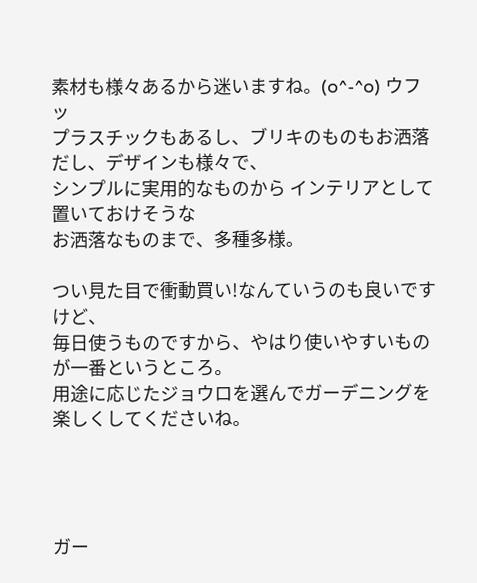素材も様々あるから迷いますね。(o^-^o) ウフッ
プラスチックもあるし、ブリキのものもお洒落だし、デザインも様々で、
シンプルに実用的なものから インテリアとして置いておけそうな
お洒落なものまで、多種多様。

つい見た目で衝動買い!なんていうのも良いですけど、
毎日使うものですから、やはり使いやすいものが一番というところ。
用途に応じたジョウロを選んでガーデニングを楽しくしてくださいね。




ガー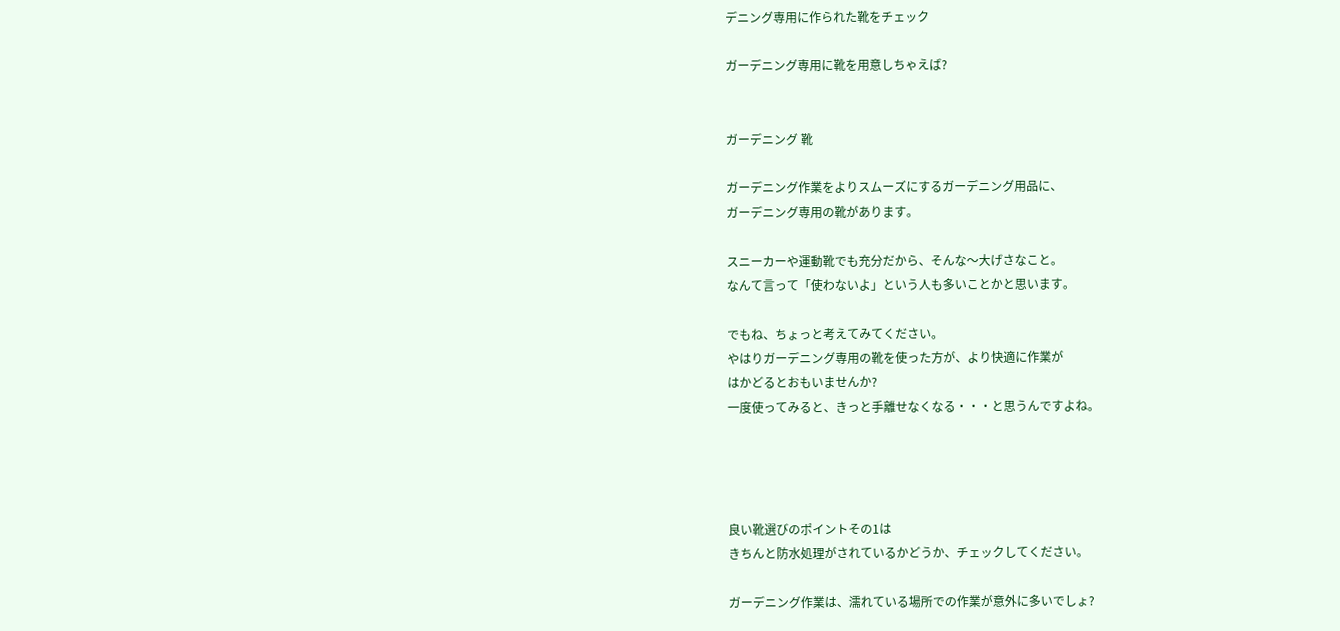デニング専用に作られた靴をチェック

ガーデニング専用に靴を用意しちゃえば?


ガーデニング 靴

ガーデニング作業をよりスムーズにするガーデニング用品に、
ガーデニング専用の靴があります。

スニーカーや運動靴でも充分だから、そんな〜大げさなこと。
なんて言って「使わないよ」という人も多いことかと思います。

でもね、ちょっと考えてみてください。
やはりガーデニング専用の靴を使った方が、より快適に作業が
はかどるとおもいませんか?
一度使ってみると、きっと手離せなくなる・・・と思うんですよね。




良い靴選びのポイントその1は
きちんと防水処理がされているかどうか、チェックしてください。

ガーデニング作業は、濡れている場所での作業が意外に多いでしょ?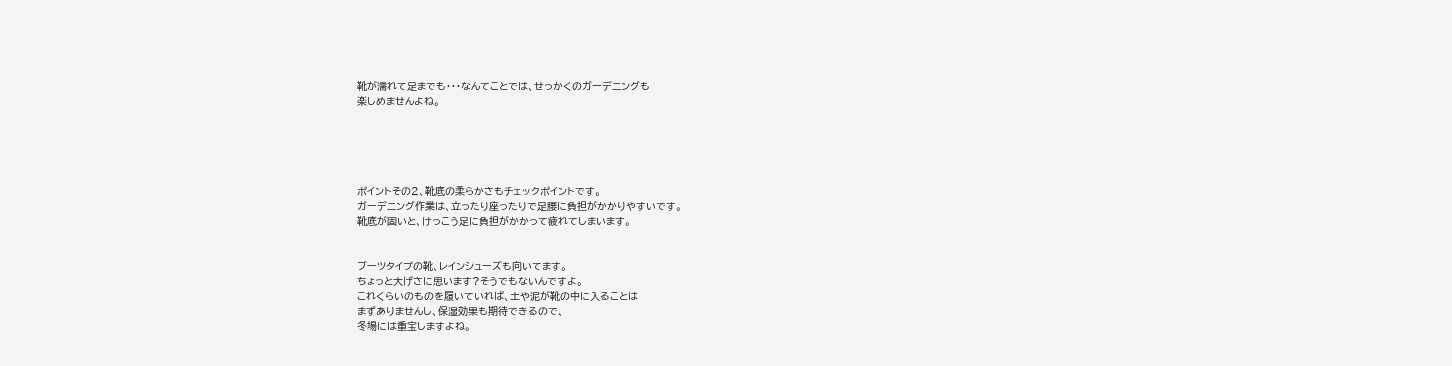靴が濡れて足までも・・・なんてことでは、せっかくのガーデニングも
楽しめませんよね。





ポイントその2、靴底の柔らかさもチェックポイントです。
ガーデニング作業は、立ったり座ったりで足腰に負担がかかりやすいです。
靴底が固いと、けっこう足に負担がかかって疲れてしまいます。


ブーツタイプの靴、レインシューズも向いてます。
ちょっと大げさに思います?そうでもないんですよ。
これくらいのものを履いていれば、土や泥が靴の中に入ることは
まずありませんし、保湿効果も期待できるので、
冬場には重宝しますよね。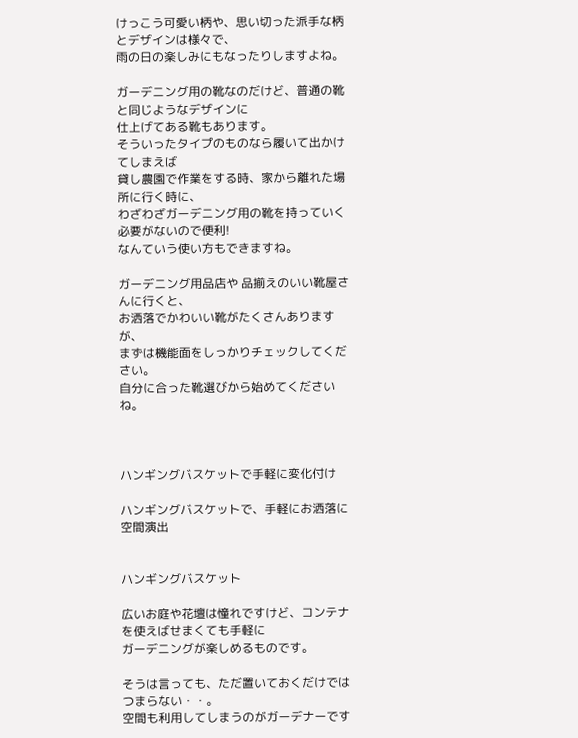けっこう可愛い柄や、思い切った派手な柄とデザインは様々で、
雨の日の楽しみにもなったりしますよね。

ガーデニング用の靴なのだけど、普通の靴と同じようなデザインに
仕上げてある靴もあります。
そういったタイプのものなら履いて出かけてしまえば
貸し農園で作業をする時、家から離れた場所に行く時に、
わざわざガーデニング用の靴を持っていく必要がないので便利!
なんていう使い方もできますね。

ガーデニング用品店や 品揃えのいい靴屋さんに行くと、
お洒落でかわいい靴がたくさんありますが、
まずは機能面をしっかりチェックしてください。
自分に合った靴選びから始めてくださいね。



ハンギングバスケットで手軽に変化付け

ハンギングバスケットで、手軽にお洒落に空間演出


ハンギングバスケット

広いお庭や花壇は憧れですけど、コンテナを使えばせまくても手軽に
ガーデニングが楽しめるものです。

そうは言っても、ただ置いておくだけではつまらない・・。
空間も利用してしまうのがガーデナーです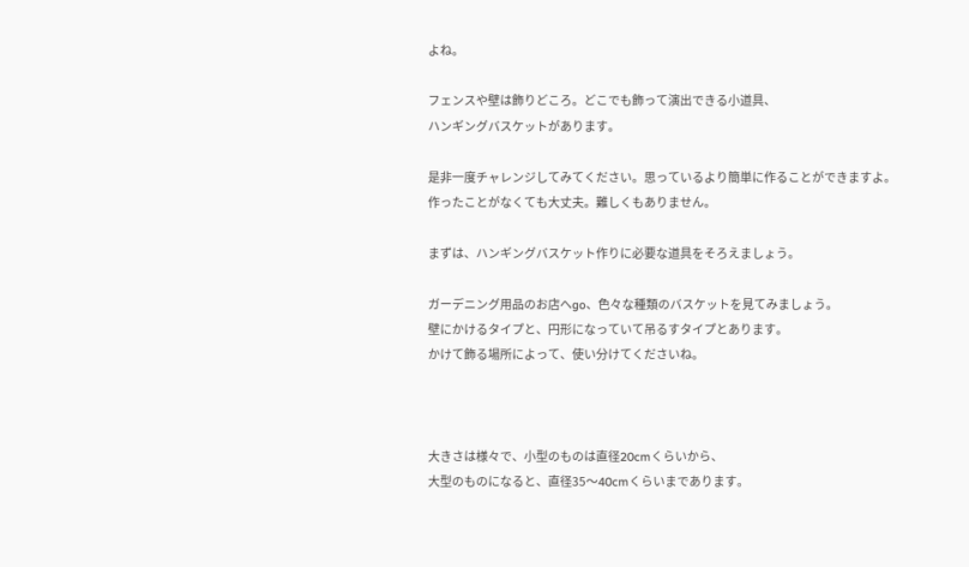よね。

フェンスや壁は飾りどころ。どこでも飾って演出できる小道具、
ハンギングバスケットがあります。

是非一度チャレンジしてみてください。思っているより簡単に作ることができますよ。
作ったことがなくても大丈夫。難しくもありません。

まずは、ハンギングバスケット作りに必要な道具をそろえましょう。

ガーデニング用品のお店へgo、色々な種類のバスケットを見てみましょう。
壁にかけるタイプと、円形になっていて吊るすタイプとあります。
かけて飾る場所によって、使い分けてくださいね。



大きさは様々で、小型のものは直径20cmくらいから、
大型のものになると、直径35〜40cmくらいまであります。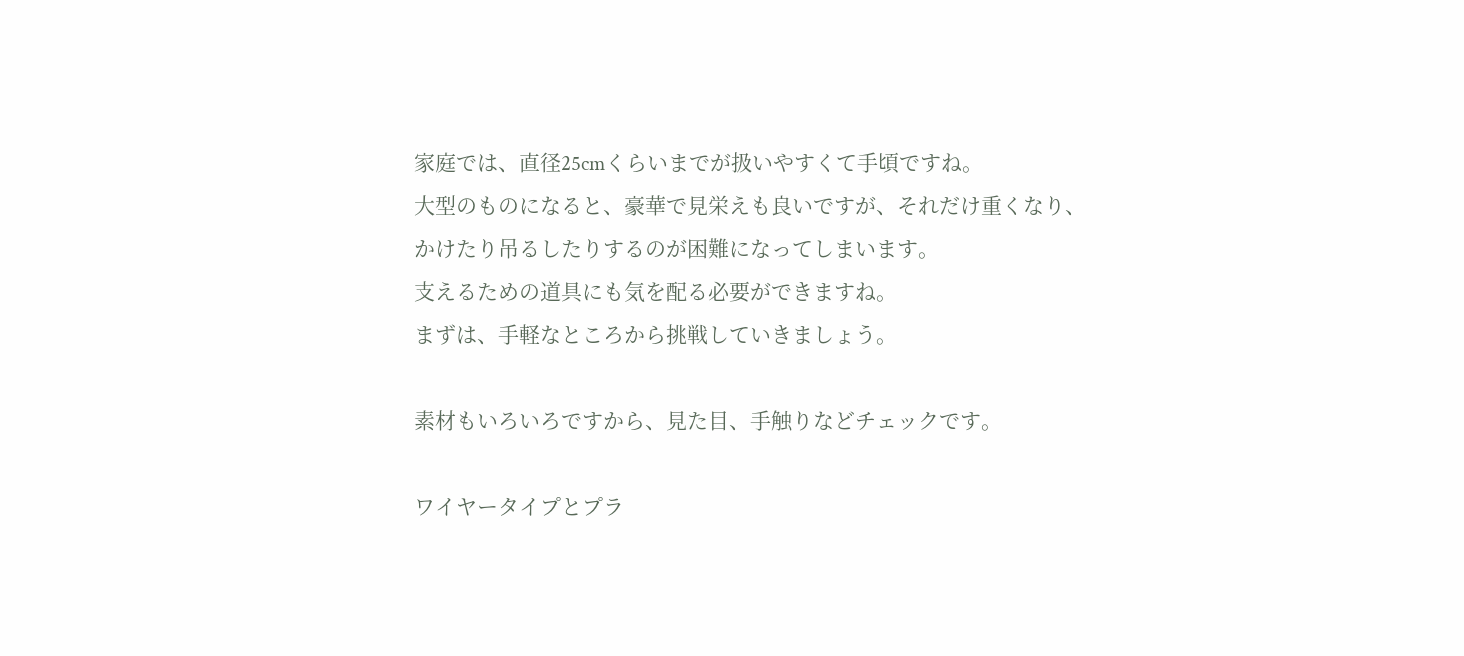家庭では、直径25cmくらいまでが扱いやすくて手頃ですね。
大型のものになると、豪華で見栄えも良いですが、それだけ重くなり、
かけたり吊るしたりするのが困難になってしまいます。
支えるための道具にも気を配る必要ができますね。
まずは、手軽なところから挑戦していきましょう。

素材もいろいろですから、見た目、手触りなどチェックです。

ワイヤータイプとプラ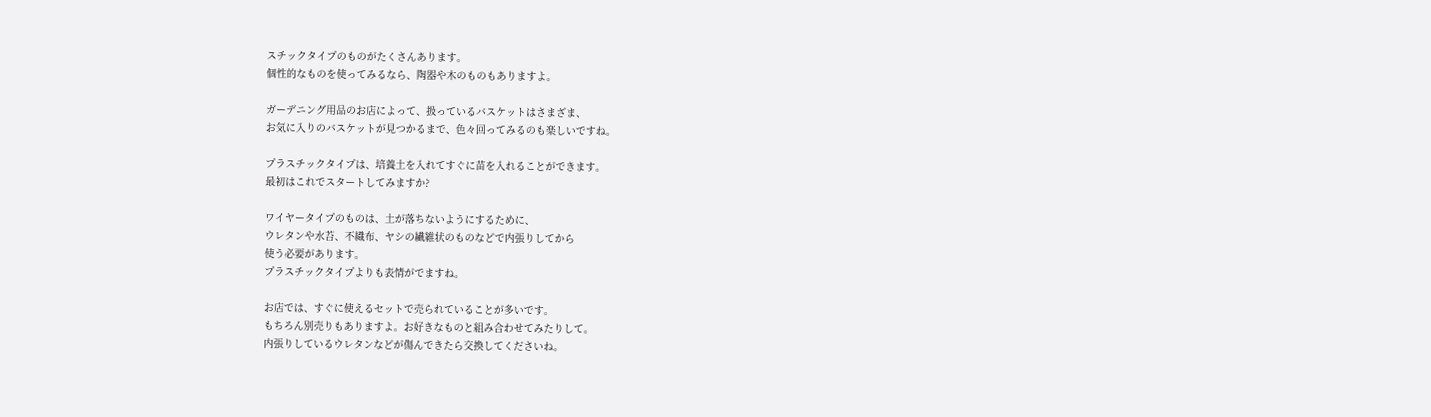スチックタイプのものがたくさんあります。
個性的なものを使ってみるなら、陶器や木のものもありますよ。

ガーデニング用品のお店によって、扱っているバスケットはさまざま、
お気に入りのバスケットが見つかるまで、色々回ってみるのも楽しいですね。

プラスチックタイプは、培養土を入れてすぐに苗を入れることができます。
最初はこれでスタートしてみますか?

ワイヤータイプのものは、土が落ちないようにするために、
ウレタンや水苔、不織布、ヤシの繊維状のものなどで内張りしてから
使う必要があります。
プラスチックタイプよりも表情がでますね。

お店では、すぐに使えるセットで売られていることが多いです。
もちろん別売りもありますよ。お好きなものと組み合わせてみたりして。
内張りしているウレタンなどが傷んできたら交換してくださいね。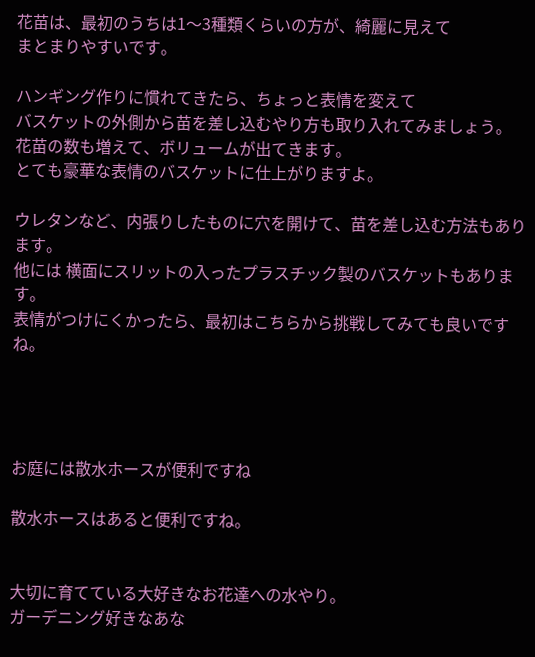花苗は、最初のうちは1〜3種類くらいの方が、綺麗に見えて
まとまりやすいです。

ハンギング作りに慣れてきたら、ちょっと表情を変えて
バスケットの外側から苗を差し込むやり方も取り入れてみましょう。
花苗の数も増えて、ボリュームが出てきます。
とても豪華な表情のバスケットに仕上がりますよ。

ウレタンなど、内張りしたものに穴を開けて、苗を差し込む方法もあります。
他には 横面にスリットの入ったプラスチック製のバスケットもあります。
表情がつけにくかったら、最初はこちらから挑戦してみても良いですね。




お庭には散水ホースが便利ですね

散水ホースはあると便利ですね。


大切に育てている大好きなお花達への水やり。
ガーデニング好きなあな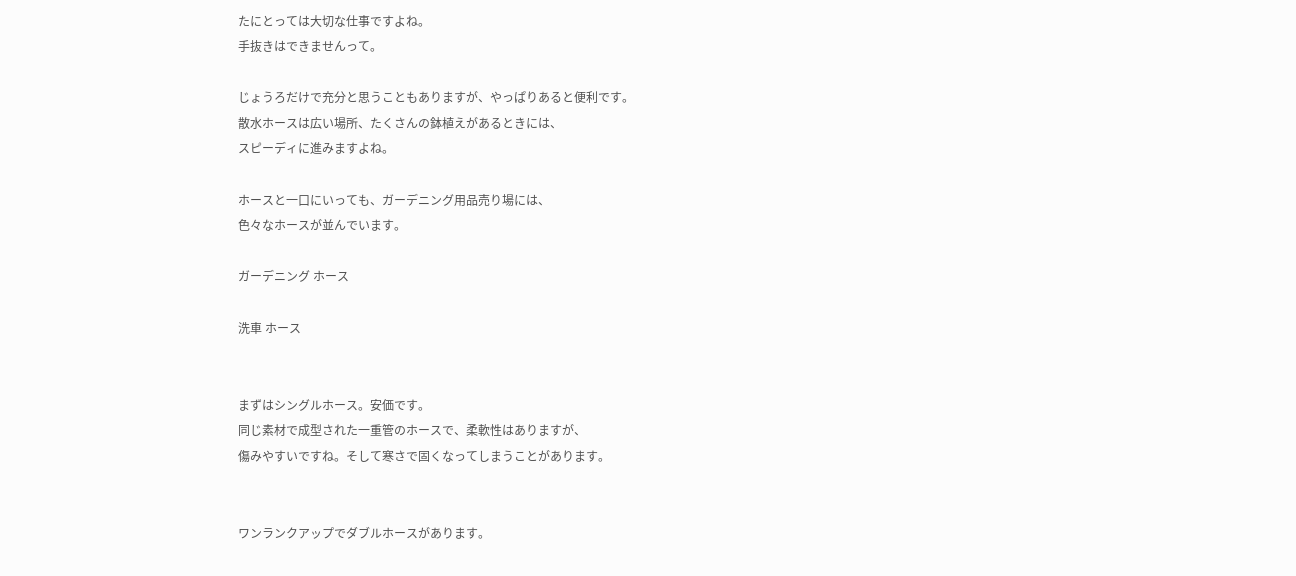たにとっては大切な仕事ですよね。
手抜きはできませんって。

じょうろだけで充分と思うこともありますが、やっぱりあると便利です。
散水ホースは広い場所、たくさんの鉢植えがあるときには、
スピーディに進みますよね。

ホースと一口にいっても、ガーデニング用品売り場には、
色々なホースが並んでいます。

ガーデニング ホース

洗車 ホース


まずはシングルホース。安価です。
同じ素材で成型された一重管のホースで、柔軟性はありますが、
傷みやすいですね。そして寒さで固くなってしまうことがあります。


ワンランクアップでダブルホースがあります。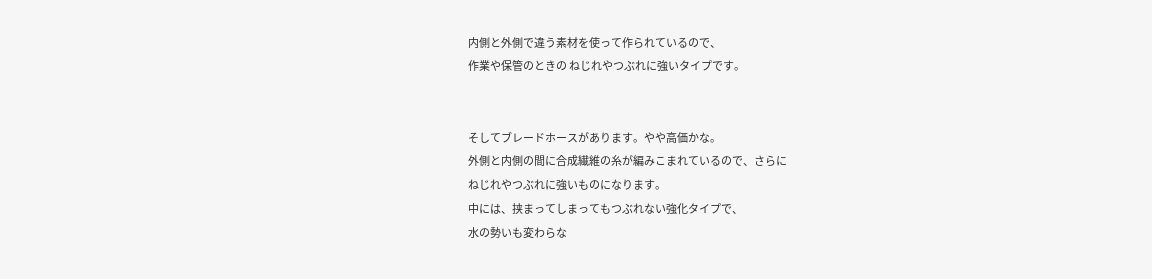内側と外側で違う素材を使って作られているので、
作業や保管のときの ねじれやつぶれに強いタイプです。


そしてブレードホースがあります。やや高価かな。
外側と内側の間に合成繊維の糸が編みこまれているので、さらに
ねじれやつぶれに強いものになります。
中には、挟まってしまってもつぶれない強化タイプで、
水の勢いも変わらな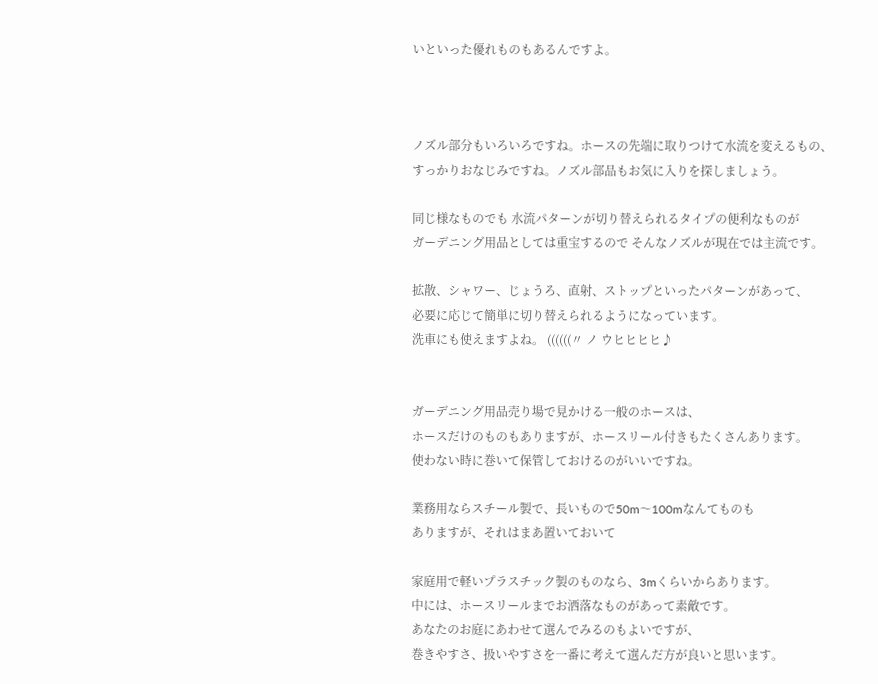いといった優れものもあるんですよ。



ノズル部分もいろいろですね。ホースの先端に取りつけて水流を変えるもの、
すっかりおなじみですね。ノズル部品もお気に入りを探しましょう。

同じ様なものでも 水流パターンが切り替えられるタイプの便利なものが
ガーデニング用品としては重宝するので そんなノズルが現在では主流です。

拡散、シャワー、じょうろ、直射、ストップといったパターンがあって、
必要に応じて簡単に切り替えられるようになっています。
洗車にも使えますよね。 ((((((〃 ノ ウヒヒヒヒ♪


ガーデニング用品売り場で見かける一般のホースは、
ホースだけのものもありますが、ホースリール付きもたくさんあります。
使わない時に巻いて保管しておけるのがいいですね。

業務用ならスチール製で、長いもので50m〜100mなんてものも
ありますが、それはまあ置いておいて

家庭用で軽いプラスチック製のものなら、3mくらいからあります。
中には、ホースリールまでお洒落なものがあって素敵です。
あなたのお庭にあわせて選んでみるのもよいですが、
巻きやすさ、扱いやすさを一番に考えて選んだ方が良いと思います。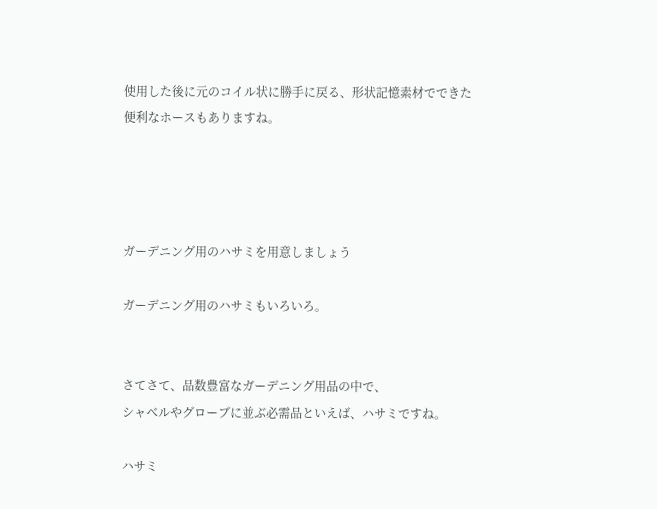使用した後に元のコイル状に勝手に戻る、形状記憶素材でできた
便利なホースもありますね。




ガーデニング用のハサミを用意しましょう

ガーデニング用のハサミもいろいろ。


さてさて、品数豊富なガーデニング用品の中で、
シャベルやグローブに並ぶ必需品といえば、ハサミですね。

ハサミ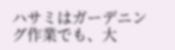ハサミはガーデニング作業でも、大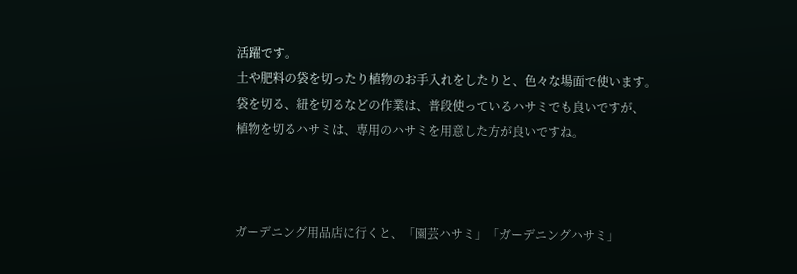活躍です。
土や肥料の袋を切ったり植物のお手入れをしたりと、色々な場面で使います。
袋を切る、紐を切るなどの作業は、普段使っているハサミでも良いですが、
植物を切るハサミは、専用のハサミを用意した方が良いですね。



ガーデニング用品店に行くと、「園芸ハサミ」「ガーデニングハサミ」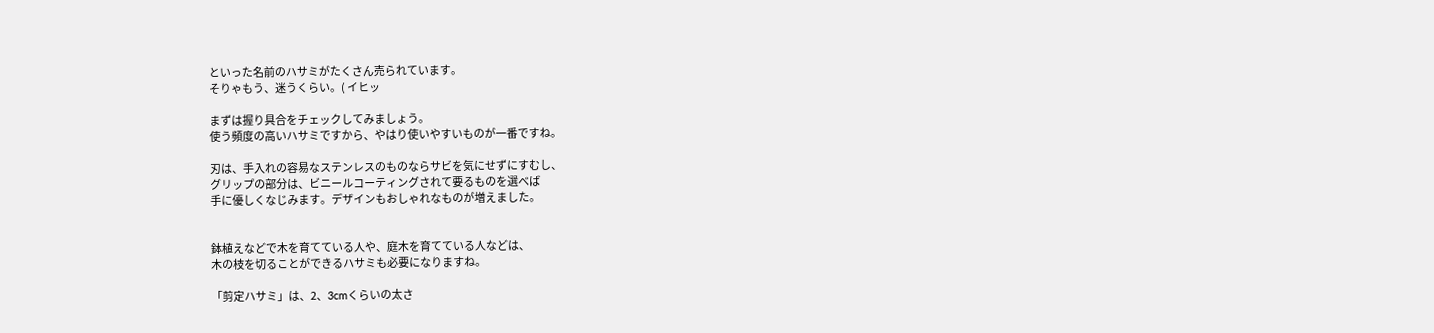といった名前のハサミがたくさん売られています。
そりゃもう、迷うくらい。( イヒッ

まずは握り具合をチェックしてみましょう。
使う頻度の高いハサミですから、やはり使いやすいものが一番ですね。

刃は、手入れの容易なステンレスのものならサビを気にせずにすむし、
グリップの部分は、ビニールコーティングされて要るものを選べば
手に優しくなじみます。デザインもおしゃれなものが増えました。


鉢植えなどで木を育てている人や、庭木を育てている人などは、
木の枝を切ることができるハサミも必要になりますね。

「剪定ハサミ」は、2、3cmくらいの太さ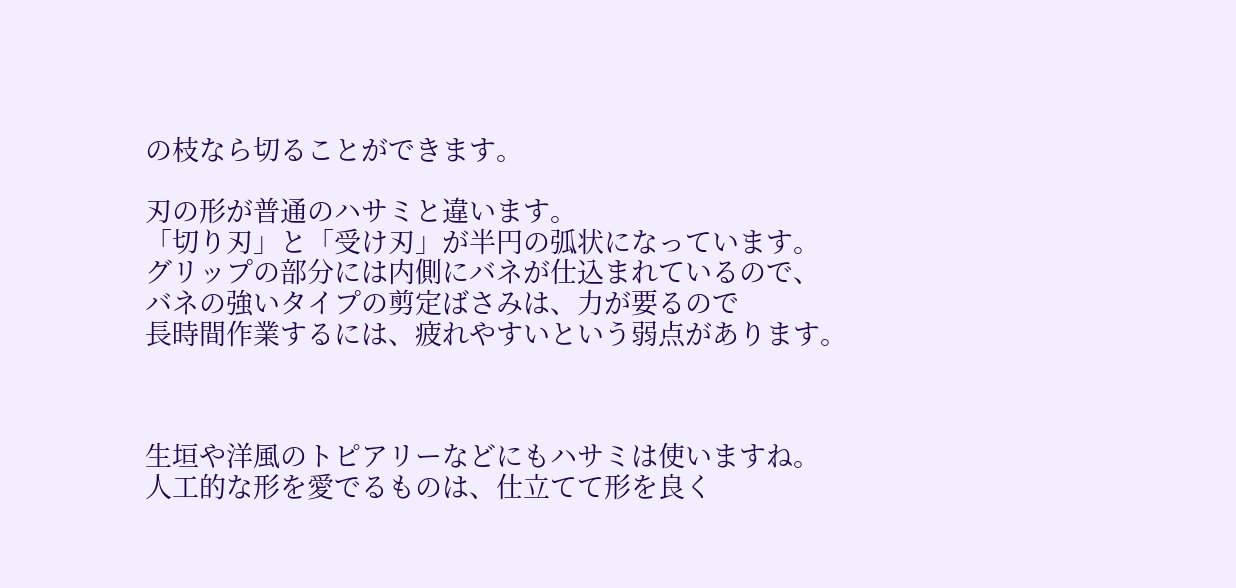の枝なら切ることができます。

刃の形が普通のハサミと違います。
「切り刃」と「受け刃」が半円の弧状になっています。
グリップの部分には内側にバネが仕込まれているので、
バネの強いタイプの剪定ばさみは、力が要るので
長時間作業するには、疲れやすいという弱点があります。



生垣や洋風のトピアリーなどにもハサミは使いますね。
人工的な形を愛でるものは、仕立てて形を良く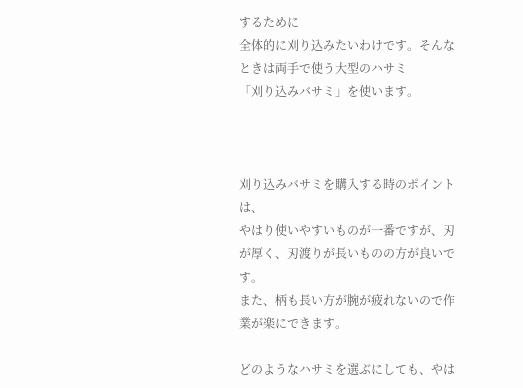するために
全体的に刈り込みたいわけです。そんなときは両手で使う大型のハサミ
「刈り込みバサミ」を使います。



刈り込みバサミを購入する時のポイントは、
やはり使いやすいものが一番ですが、刃が厚く、刃渡りが長いものの方が良いです。
また、柄も長い方が腕が疲れないので作業が楽にできます。

どのようなハサミを選ぶにしても、やは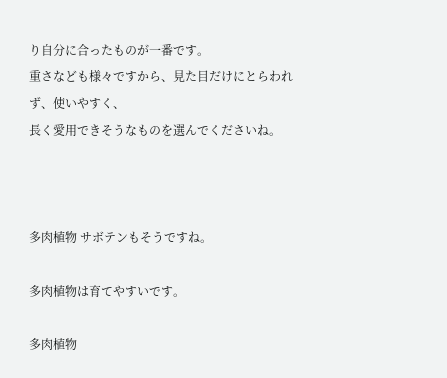り自分に合ったものが一番です。
重さなども様々ですから、見た目だけにとらわれず、使いやすく、
長く愛用できそうなものを選んでくださいね。



多肉植物 サボテンもそうですね。

多肉植物は育てやすいです。

多肉植物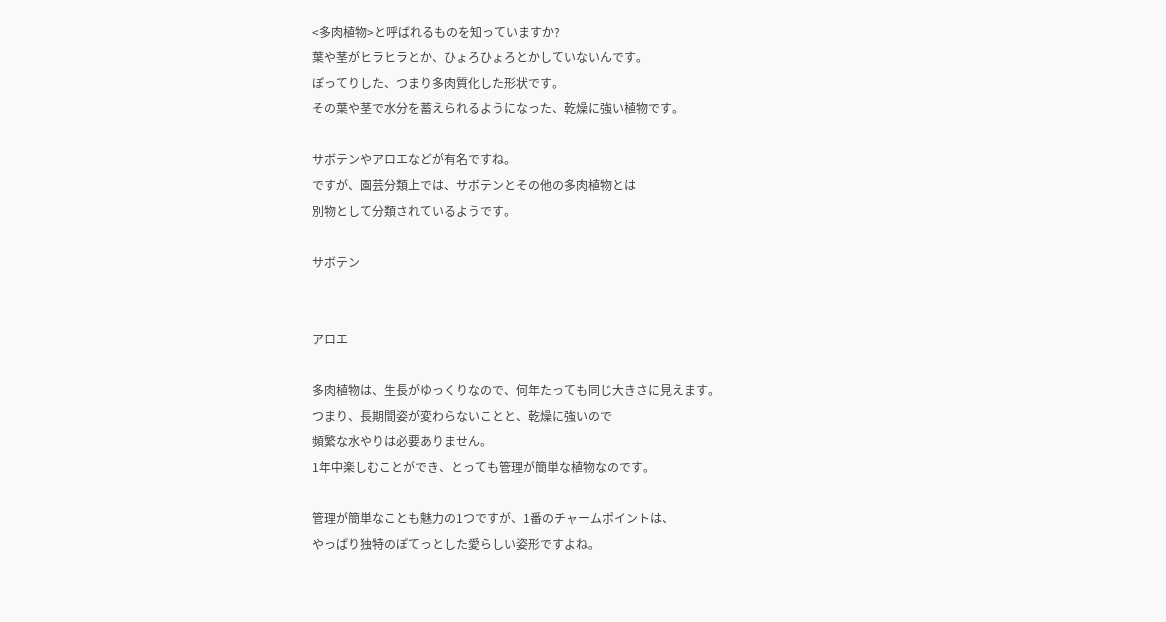<多肉植物>と呼ばれるものを知っていますか?
葉や茎がヒラヒラとか、ひょろひょろとかしていないんです。
ぽってりした、つまり多肉質化した形状です。
その葉や茎で水分を蓄えられるようになった、乾燥に強い植物です。

サボテンやアロエなどが有名ですね。
ですが、園芸分類上では、サボテンとその他の多肉植物とは
別物として分類されているようです。

サボテン


アロエ

多肉植物は、生長がゆっくりなので、何年たっても同じ大きさに見えます。
つまり、長期間姿が変わらないことと、乾燥に強いので
頻繁な水やりは必要ありません。
1年中楽しむことができ、とっても管理が簡単な植物なのです。

管理が簡単なことも魅力の1つですが、1番のチャームポイントは、
やっぱり独特のぽてっとした愛らしい姿形ですよね。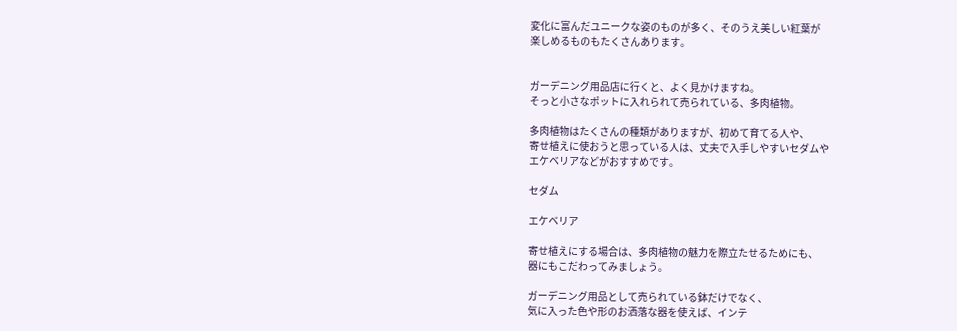変化に富んだユニークな姿のものが多く、そのうえ美しい紅葉が
楽しめるものもたくさんあります。


ガーデニング用品店に行くと、よく見かけますね。
そっと小さなポットに入れられて売られている、多肉植物。

多肉植物はたくさんの種類がありますが、初めて育てる人や、
寄せ植えに使おうと思っている人は、丈夫で入手しやすいセダムや
エケベリアなどがおすすめです。

セダム

エケベリア

寄せ植えにする場合は、多肉植物の魅力を際立たせるためにも、
器にもこだわってみましょう。

ガーデニング用品として売られている鉢だけでなく、
気に入った色や形のお洒落な器を使えば、インテ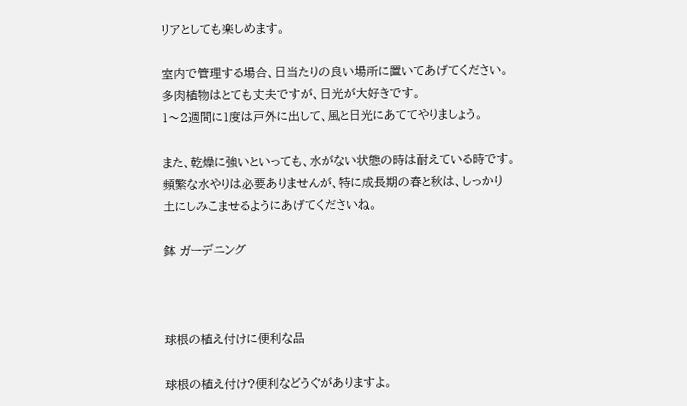リアとしても楽しめます。

室内で管理する場合、日当たりの良い場所に置いてあげてください。
多肉植物はとても丈夫ですが、日光が大好きです。
1〜2週間に1度は戸外に出して、風と日光にあててやりましょう。

また、乾燥に強いといっても、水がない状態の時は耐えている時です。
頻繁な水やりは必要ありませんが、特に成長期の春と秋は、しっかり
土にしみこませるようにあげてくださいね。

鉢 ガーデニング



球根の植え付けに便利な品

球根の植え付け?便利などうぐがありますよ。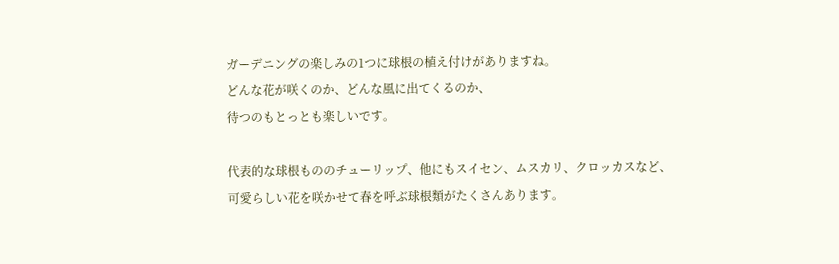ガーデニングの楽しみの1つに球根の植え付けがありますね。
どんな花が咲くのか、どんな風に出てくるのか、
待つのもとっとも楽しいです。

代表的な球根もののチューリップ、他にもスイセン、ムスカリ、クロッカスなど、
可愛らしい花を咲かせて春を呼ぶ球根類がたくさんあります。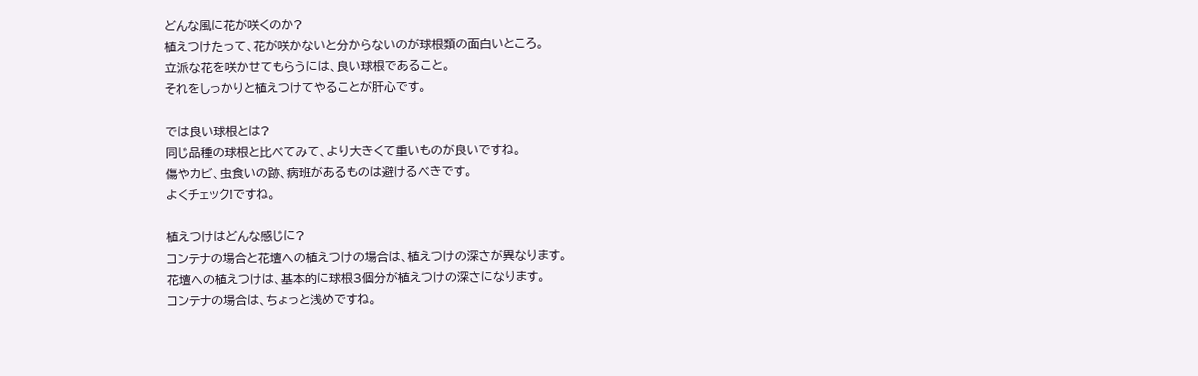どんな風に花が咲くのか?
植えつけたって、花が咲かないと分からないのが球根類の面白いところ。
立派な花を咲かせてもらうには、良い球根であること。
それをしっかりと植えつけてやることが肝心です。

では良い球根とは?
同じ品種の球根と比べてみて、より大きくて重いものが良いですね。
傷やカビ、虫食いの跡、病班があるものは避けるべきです。
よくチェック!ですね。

植えつけはどんな感じに?
コンテナの場合と花壇への植えつけの場合は、植えつけの深さが異なります。
花壇への植えつけは、基本的に球根3個分が植えつけの深さになります。
コンテナの場合は、ちょっと浅めですね。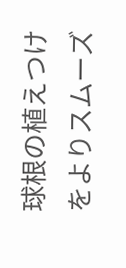球根の植えつけをよりスムーズ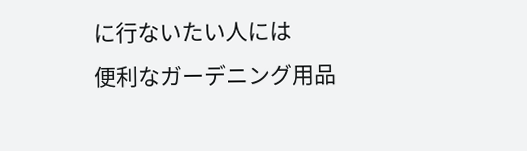に行ないたい人には
便利なガーデニング用品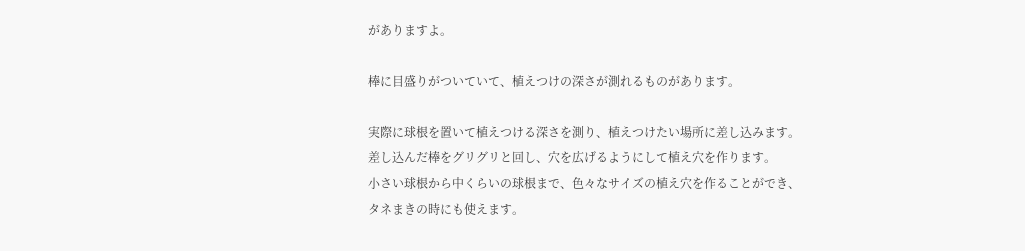がありますよ。

棒に目盛りがついていて、植えつけの深さが測れるものがあります。

実際に球根を置いて植えつける深さを測り、植えつけたい場所に差し込みます。
差し込んだ棒をグリグリと回し、穴を広げるようにして植え穴を作ります。
小さい球根から中くらいの球根まで、色々なサイズの植え穴を作ることができ、
タネまきの時にも使えます。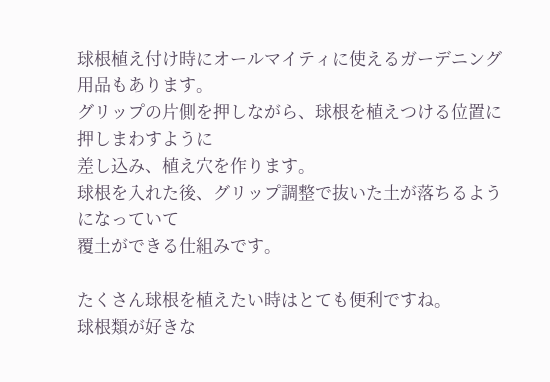球根植え付け時にオールマイティに使えるガーデニング用品もあります。
グリップの片側を押しながら、球根を植えつける位置に押しまわすように
差し込み、植え穴を作ります。
球根を入れた後、グリップ調整で抜いた土が落ちるようになっていて
覆土ができる仕組みです。

たくさん球根を植えたい時はとても便利ですね。
球根類が好きな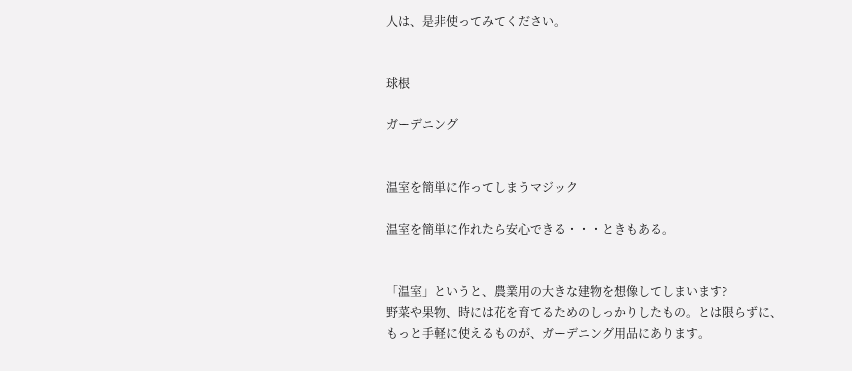人は、是非使ってみてください。


球根

ガーデニング


温室を簡単に作ってしまうマジック

温室を簡単に作れたら安心できる・・・ときもある。


「温室」というと、農業用の大きな建物を想像してしまいます?
野菜や果物、時には花を育てるためのしっかりしたもの。とは限らずに、
もっと手軽に使えるものが、ガーデニング用品にあります。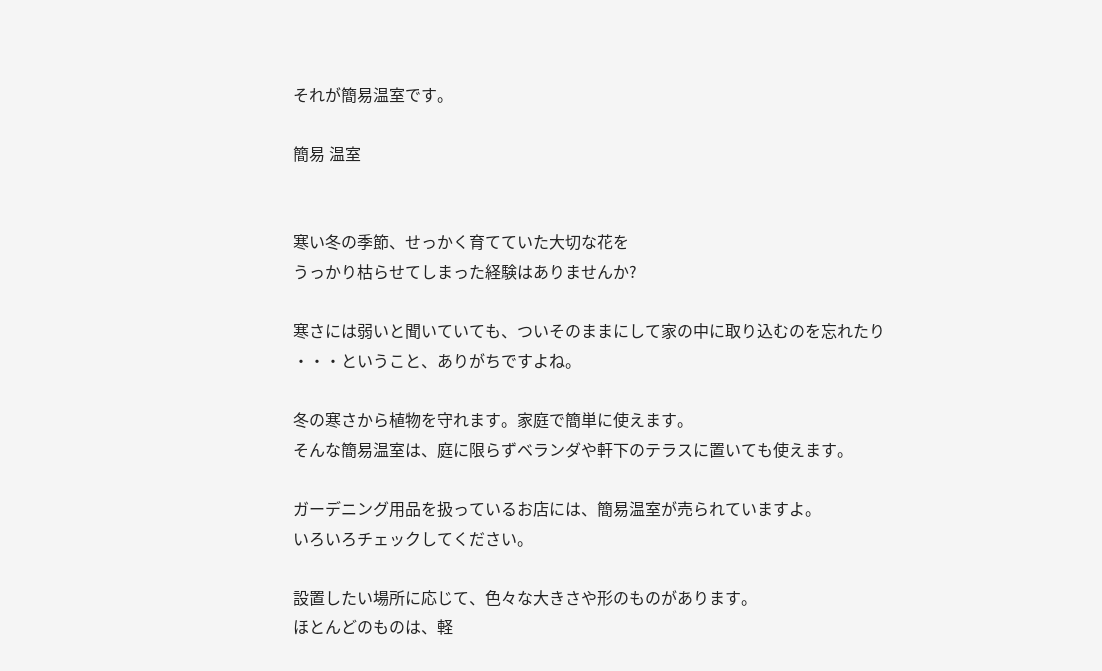それが簡易温室です。

簡易 温室


寒い冬の季節、せっかく育てていた大切な花を
うっかり枯らせてしまった経験はありませんか?

寒さには弱いと聞いていても、ついそのままにして家の中に取り込むのを忘れたり
・・・ということ、ありがちですよね。

冬の寒さから植物を守れます。家庭で簡単に使えます。
そんな簡易温室は、庭に限らずベランダや軒下のテラスに置いても使えます。

ガーデニング用品を扱っているお店には、簡易温室が売られていますよ。
いろいろチェックしてください。

設置したい場所に応じて、色々な大きさや形のものがあります。
ほとんどのものは、軽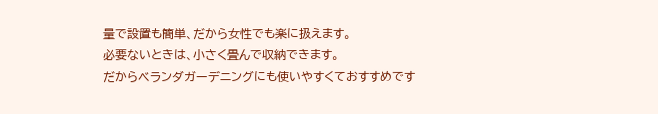量で設置も簡単、だから女性でも楽に扱えます。
必要ないときは、小さく畳んで収納できます。
だからベランダガーデニングにも使いやすくておすすめです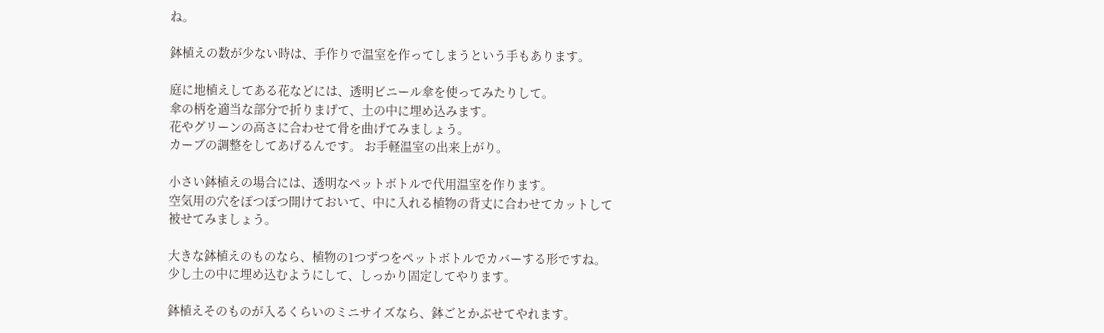ね。

鉢植えの数が少ない時は、手作りで温室を作ってしまうという手もあります。

庭に地植えしてある花などには、透明ビニール傘を使ってみたりして。
傘の柄を適当な部分で折りまげて、土の中に埋め込みます。
花やグリーンの高さに合わせて骨を曲げてみましょう。
カーブの調整をしてあげるんです。 お手軽温室の出来上がり。

小さい鉢植えの場合には、透明なペットボトルで代用温室を作ります。
空気用の穴をぽつぽつ開けておいて、中に入れる植物の背丈に合わせてカットして
被せてみましょう。

大きな鉢植えのものなら、植物の1つずつをペットボトルでカバーする形ですね。
少し土の中に埋め込むようにして、しっかり固定してやります。

鉢植えそのものが入るくらいのミニサイズなら、鉢ごとかぶせてやれます。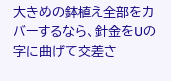大きめの鉢植え全部をカバーするなら、針金をUの字に曲げて交差さ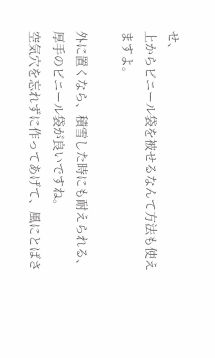せ、
上からビニール袋を被せるなんて方法も使えますよ。

外に置くなら、積雪した時にも耐えられる、厚手のビニール袋が良いですね。
空気穴を忘れずに作ってあげて、風にとばさ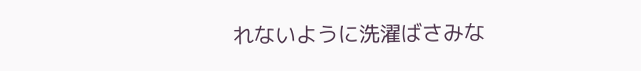れないように洗濯ばさみな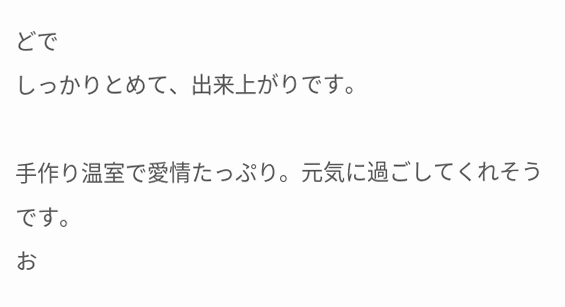どで
しっかりとめて、出来上がりです。

手作り温室で愛情たっぷり。元気に過ごしてくれそうです。
お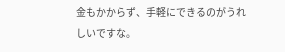金もかからず、手軽にできるのがうれしいですな。